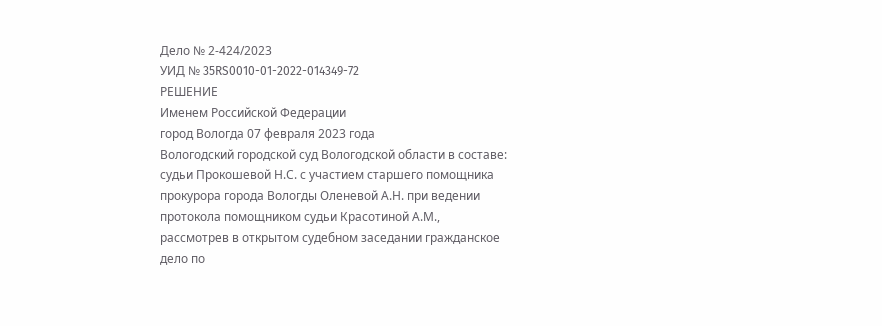Дело № 2-424/2023
УИД № 35RS0010-01-2022-014349-72
РЕШЕНИЕ
Именем Российской Федерации
город Вологда 07 февраля 2023 года
Вологодский городской суд Вологодской области в составе:
судьи Прокошевой Н.С. с участием старшего помощника прокурора города Вологды Оленевой А.Н. при ведении протокола помощником судьи Красотиной А.М.,
рассмотрев в открытом судебном заседании гражданское дело по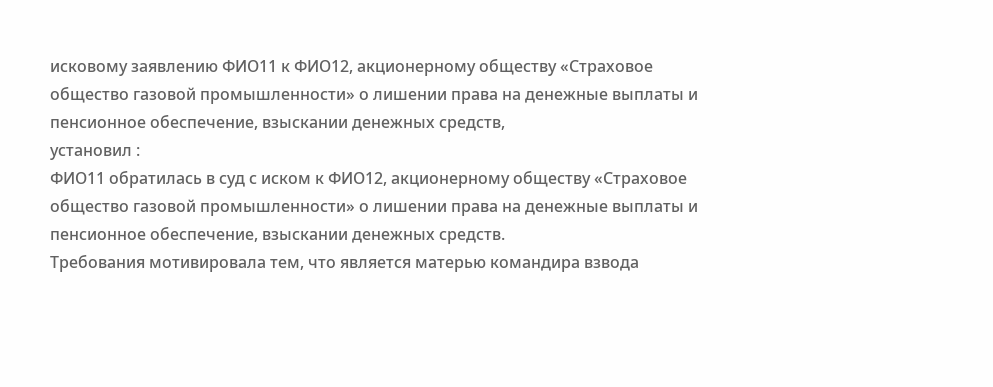исковому заявлению ФИО11 к ФИО12, акционерному обществу «Страховое общество газовой промышленности» о лишении права на денежные выплаты и пенсионное обеспечение, взыскании денежных средств,
установил :
ФИО11 обратилась в суд с иском к ФИО12, акционерному обществу «Страховое общество газовой промышленности» о лишении права на денежные выплаты и пенсионное обеспечение, взыскании денежных средств.
Требования мотивировала тем, что является матерью командира взвода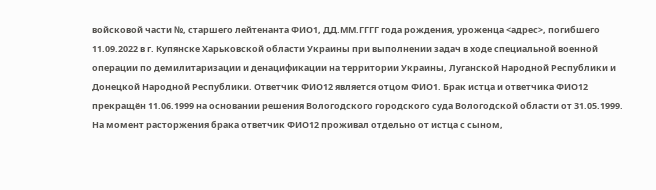войсковой части №, старшего лейтенанта ФИО1, ДД.ММ.ГГГГ года рождения, уроженца <адрес>, погибшего 11.09.2022 в г. Купянске Харьковской области Украины при выполнении задач в ходе специальной военной операции по демилитаризации и денацификации на территории Украины, Луганской Народной Республики и Донецкой Народной Республики. Ответчик ФИО12 является отцом ФИО1. Брак истца и ответчика ФИО12 прекращён 11.06.1999 на основании решения Вологодского городского суда Вологодской области от 31.05.1999. На момент расторжения брака ответчик ФИО12 проживал отдельно от истца с сыном,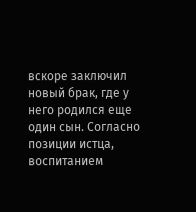вскоре заключил новый брак, где у него родился еще один сын. Согласно позиции истца, воспитанием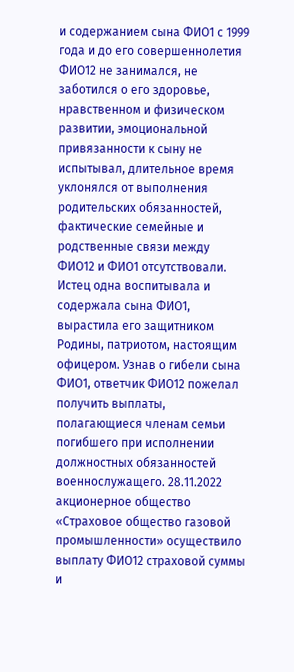и содержанием сына ФИО1 с 1999 года и до его совершеннолетия ФИО12 не занимался, не заботился о его здоровье, нравственном и физическом развитии, эмоциональной привязанности к сыну не испытывал, длительное время уклонялся от выполнения родительских обязанностей, фактические семейные и родственные связи между ФИО12 и ФИО1 отсутствовали. Истец одна воспитывала и содержала сына ФИО1, вырастила его защитником Родины, патриотом, настоящим офицером. Узнав о гибели сына ФИО1, ответчик ФИО12 пожелал получить выплаты, полагающиеся членам семьи погибшего при исполнении должностных обязанностей военнослужащего. 28.11.2022 акционерное общество «Страховое общество газовой промышленности» осуществило выплату ФИО12 страховой суммы и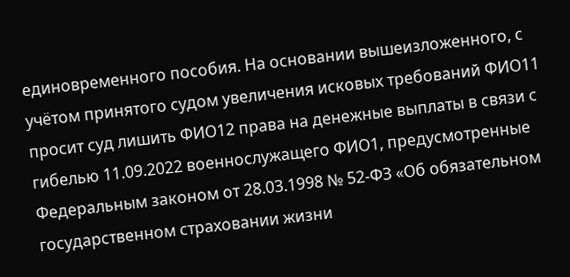единовременного пособия. На основании вышеизложенного, с учётом принятого судом увеличения исковых требований ФИО11 просит суд лишить ФИО12 права на денежные выплаты в связи с гибелью 11.09.2022 военнослужащего ФИО1, предусмотренные Федеральным законом от 28.03.1998 № 52-ФЗ «Об обязательном государственном страховании жизни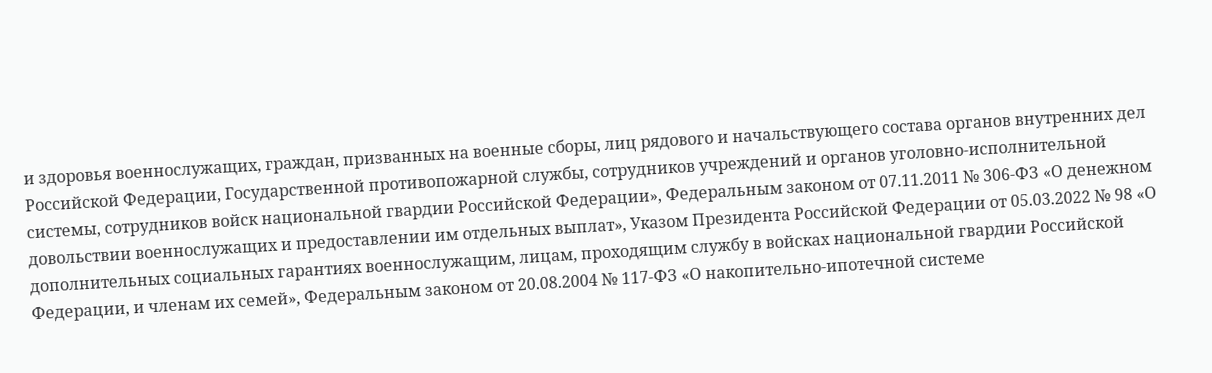и здоровья военнослужащих, граждан, призванных на военные сборы, лиц рядового и начальствующего состава органов внутренних дел Российской Федерации, Государственной противопожарной службы, сотрудников учреждений и органов уголовно-исполнительной системы, сотрудников войск национальной гвардии Российской Федерации», Федеральным законом от 07.11.2011 № 306-ФЗ «О денежном довольствии военнослужащих и предоставлении им отдельных выплат», Указом Президента Российской Федерации от 05.03.2022 № 98 «О дополнительных социальных гарантиях военнослужащим, лицам, проходящим службу в войсках национальной гвардии Российской Федерации, и членам их семей», Федеральным законом от 20.08.2004 № 117-ФЗ «О накопительно-ипотечной системе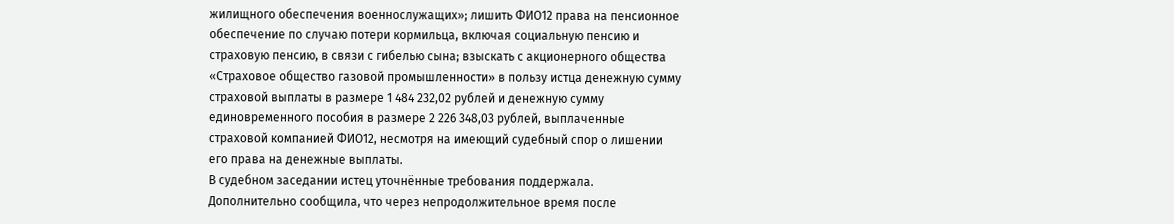жилищного обеспечения военнослужащих»; лишить ФИО12 права на пенсионное обеспечение по случаю потери кормильца, включая социальную пенсию и страховую пенсию, в связи с гибелью сына; взыскать с акционерного общества «Страховое общество газовой промышленности» в пользу истца денежную сумму страховой выплаты в размере 1 484 232,02 рублей и денежную сумму единовременного пособия в размере 2 226 348,03 рублей, выплаченные страховой компанией ФИО12, несмотря на имеющий судебный спор о лишении его права на денежные выплаты.
В судебном заседании истец уточнённые требования поддержала. Дополнительно сообщила, что через непродолжительное время после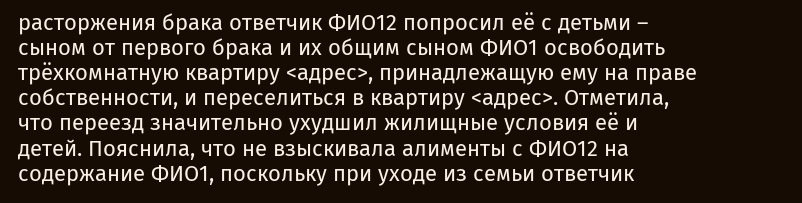расторжения брака ответчик ФИО12 попросил её с детьми – сыном от первого брака и их общим сыном ФИО1 освободить трёхкомнатную квартиру <адрес>, принадлежащую ему на праве собственности, и переселиться в квартиру <адрес>. Отметила, что переезд значительно ухудшил жилищные условия её и детей. Пояснила, что не взыскивала алименты с ФИО12 на содержание ФИО1, поскольку при уходе из семьи ответчик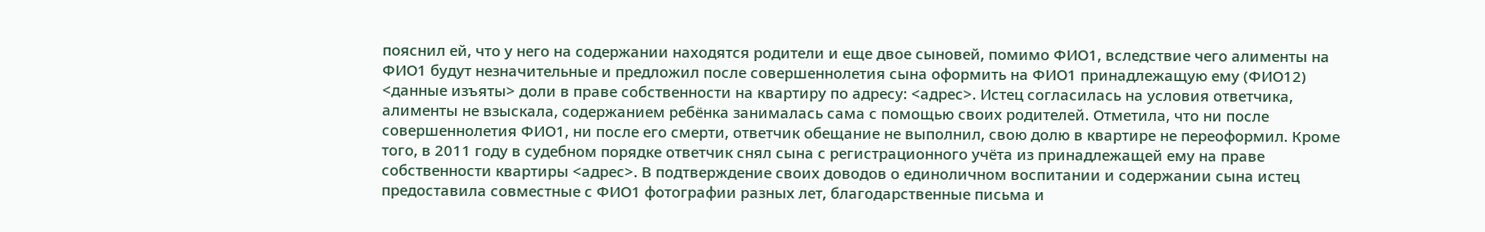пояснил ей, что у него на содержании находятся родители и еще двое сыновей, помимо ФИО1, вследствие чего алименты на ФИО1 будут незначительные и предложил после совершеннолетия сына оформить на ФИО1 принадлежащую ему (ФИО12) <данные изъяты> доли в праве собственности на квартиру по адресу: <адрес>. Истец согласилась на условия ответчика, алименты не взыскала, содержанием ребёнка занималась сама с помощью своих родителей. Отметила, что ни после совершеннолетия ФИО1, ни после его смерти, ответчик обещание не выполнил, свою долю в квартире не переоформил. Кроме того, в 2011 году в судебном порядке ответчик снял сына с регистрационного учёта из принадлежащей ему на праве собственности квартиры <адрес>. В подтверждение своих доводов о единоличном воспитании и содержании сына истец предоставила совместные с ФИО1 фотографии разных лет, благодарственные письма и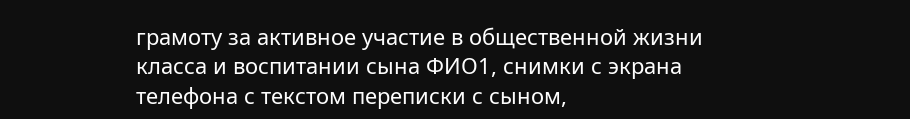грамоту за активное участие в общественной жизни класса и воспитании сына ФИО1, снимки с экрана телефона с текстом переписки с сыном,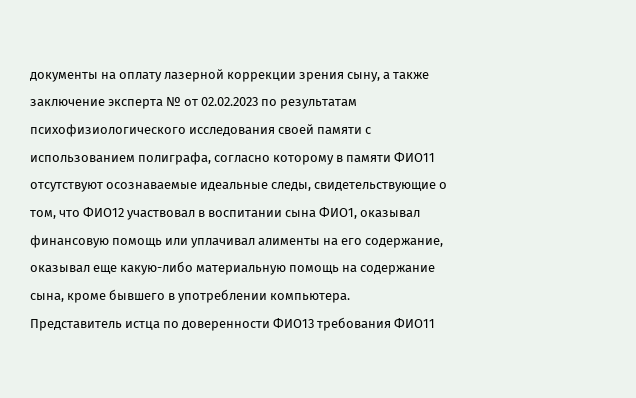документы на оплату лазерной коррекции зрения сыну, а также заключение эксперта № от 02.02.2023 по результатам психофизиологического исследования своей памяти с использованием полиграфа, согласно которому в памяти ФИО11 отсутствуют осознаваемые идеальные следы, свидетельствующие о том, что ФИО12 участвовал в воспитании сына ФИО1, оказывал финансовую помощь или уплачивал алименты на его содержание, оказывал еще какую-либо материальную помощь на содержание сына, кроме бывшего в употреблении компьютера.
Представитель истца по доверенности ФИО13 требования ФИО11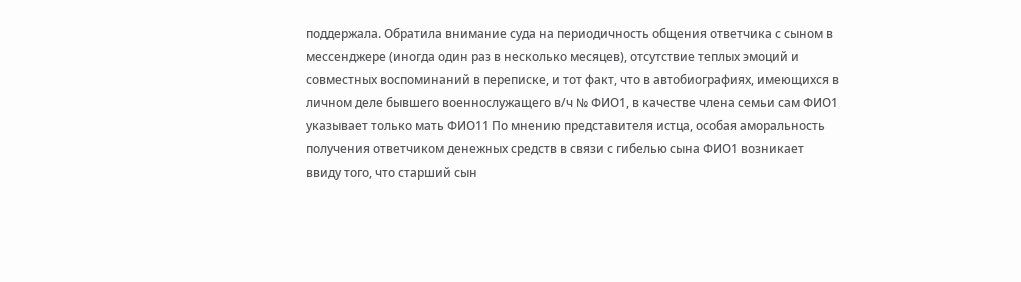поддержала. Обратила внимание суда на периодичность общения ответчика с сыном в мессенджере (иногда один раз в несколько месяцев), отсутствие теплых эмоций и совместных воспоминаний в переписке, и тот факт, что в автобиографиях, имеющихся в личном деле бывшего военнослужащего в/ч № ФИО1, в качестве члена семьи сам ФИО1 указывает только мать ФИО11 По мнению представителя истца, особая аморальность получения ответчиком денежных средств в связи с гибелью сына ФИО1 возникает ввиду того, что старший сын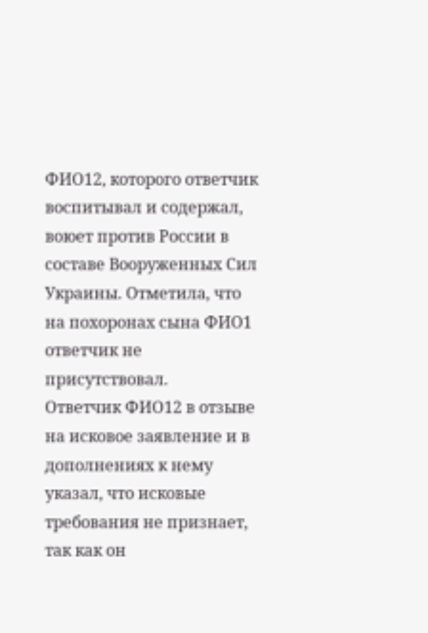ФИО12, которого ответчик воспитывал и содержал, воюет против России в составе Вооруженных Сил Украины. Отметила, что на похоронах сына ФИО1 ответчик не присутствовал.
Ответчик ФИО12 в отзыве на исковое заявление и в дополнениях к нему указал, что исковые требования не признает, так как он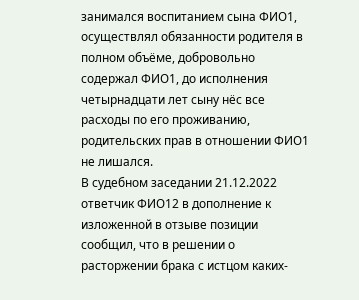занимался воспитанием сына ФИО1, осуществлял обязанности родителя в полном объёме, добровольно содержал ФИО1, до исполнения четырнадцати лет сыну нёс все расходы по его проживанию, родительских прав в отношении ФИО1 не лишался.
В судебном заседании 21.12.2022 ответчик ФИО12 в дополнение к изложенной в отзыве позиции сообщил, что в решении о расторжении брака с истцом каких-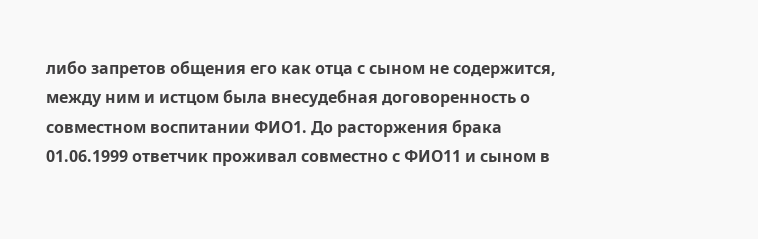либо запретов общения его как отца с сыном не содержится, между ним и истцом была внесудебная договоренность о совместном воспитании ФИО1. До расторжения брака 01.06.1999 ответчик проживал совместно с ФИО11 и сыном в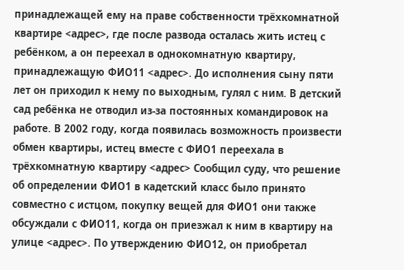принадлежащей ему на праве собственности трёхкомнатной квартире <адрес>, где после развода осталась жить истец с ребёнком, а он переехал в однокомнатную квартиру, принадлежащую ФИО11 <адрес>. До исполнения сыну пяти лет он приходил к нему по выходным, гулял с ним. В детский сад ребёнка не отводил из-за постоянных командировок на работе. В 2002 году, когда появилась возможность произвести обмен квартиры, истец вместе с ФИО1 переехала в трёхкомнатную квартиру <адрес> Сообщил суду, что решение об определении ФИО1 в кадетский класс было принято совместно с истцом, покупку вещей для ФИО1 они также обсуждали с ФИО11, когда он приезжал к ним в квартиру на улице <адрес>. По утверждению ФИО12, он приобретал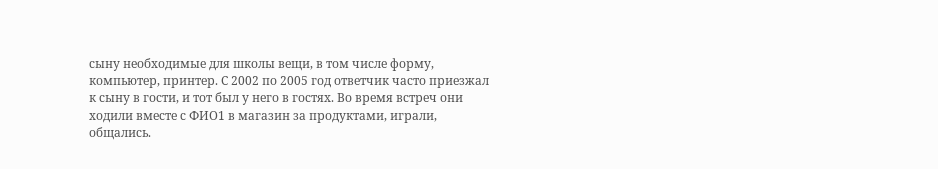сыну необходимые для школы вещи, в том числе форму, компьютер, принтер. С 2002 по 2005 год ответчик часто приезжал к сыну в гости, и тот был у него в гостях. Во время встреч они ходили вместе с ФИО1 в магазин за продуктами, играли, общались.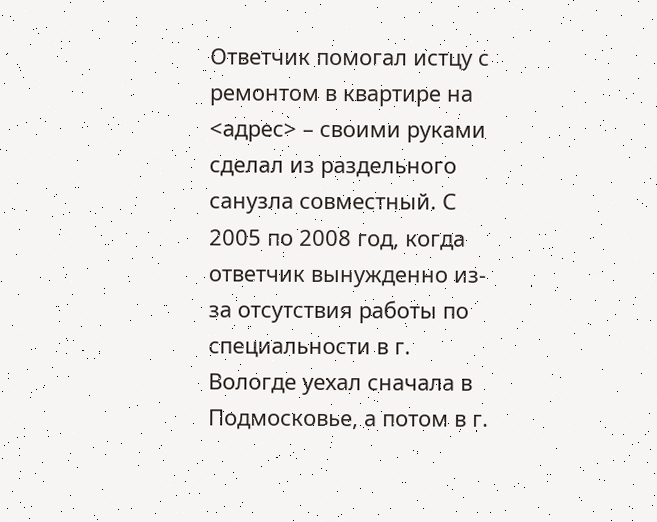Ответчик помогал истцу с ремонтом в квартире на <адрес> – своими руками сделал из раздельного санузла совместный. С 2005 по 2008 год, когда ответчик вынужденно из-за отсутствия работы по специальности в г. Вологде уехал сначала в Подмосковье, а потом в г.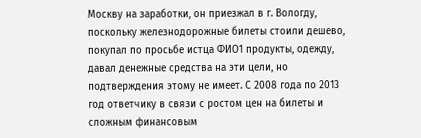Москву на заработки, он приезжал в г. Вологду, поскольку железнодорожные билеты стоили дешево, покупал по просьбе истца ФИО1 продукты, одежду, давал денежные средства на эти цели, но подтверждения этому не имеет. С 2008 года по 2013 год ответчику в связи с ростом цен на билеты и сложным финансовым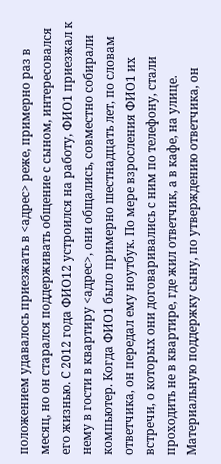положением удавалось приезжать в <адрес> реже, примерно раз в месяц, но он старался поддерживать общение с сыном, интересовался его жизнью. С 2012 года ФИО12 устроился на работу, ФИО1 приезжал к нему в гости в квартиру <адрес>, они общались, совместно собирали компьютер. Когда ФИО1 было примерно шестнадцать лет, по словам ответчика, он передал ему ноутбук. По мере взросления ФИО1 их встречи, о которых они договаривались с ним по телефону, стали проходить не в квартире, где жил ответчик, а в кафе, на улице. Материальную поддержку сыну, по утверждению ответчика, он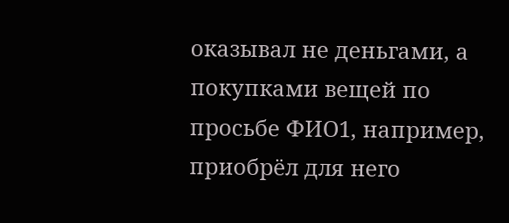оказывал не деньгами, а покупками вещей по просьбе ФИО1, например, приобрёл для него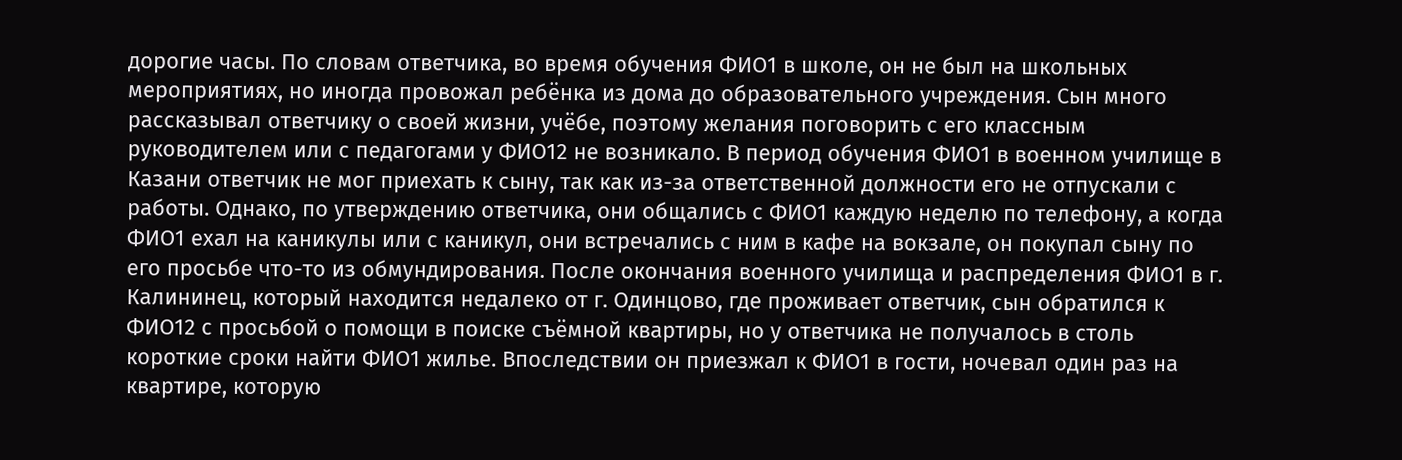дорогие часы. По словам ответчика, во время обучения ФИО1 в школе, он не был на школьных мероприятиях, но иногда провожал ребёнка из дома до образовательного учреждения. Сын много рассказывал ответчику о своей жизни, учёбе, поэтому желания поговорить с его классным руководителем или с педагогами у ФИО12 не возникало. В период обучения ФИО1 в военном училище в Казани ответчик не мог приехать к сыну, так как из-за ответственной должности его не отпускали с работы. Однако, по утверждению ответчика, они общались с ФИО1 каждую неделю по телефону, а когда ФИО1 ехал на каникулы или с каникул, они встречались с ним в кафе на вокзале, он покупал сыну по его просьбе что-то из обмундирования. После окончания военного училища и распределения ФИО1 в г. Калининец, который находится недалеко от г. Одинцово, где проживает ответчик, сын обратился к ФИО12 с просьбой о помощи в поиске съёмной квартиры, но у ответчика не получалось в столь короткие сроки найти ФИО1 жилье. Впоследствии он приезжал к ФИО1 в гости, ночевал один раз на квартире, которую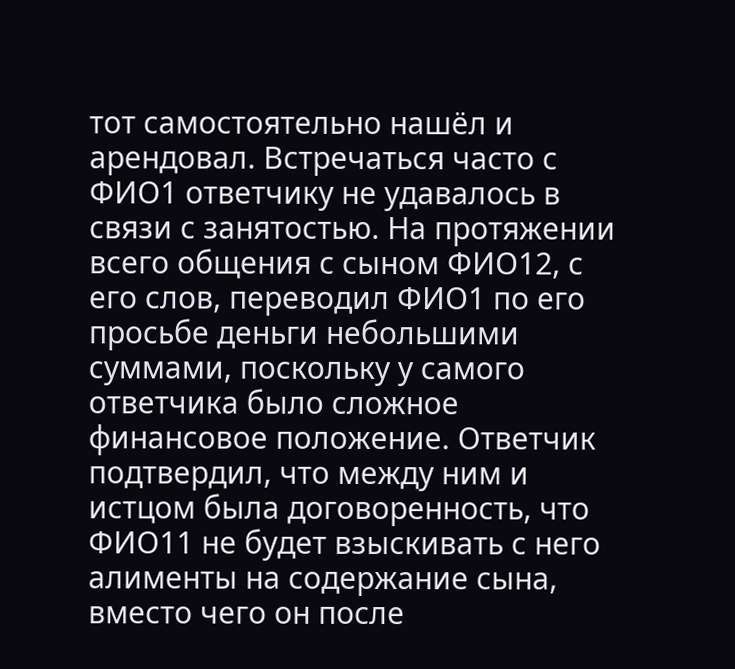тот самостоятельно нашёл и арендовал. Встречаться часто с ФИО1 ответчику не удавалось в связи с занятостью. На протяжении всего общения с сыном ФИО12, с его слов, переводил ФИО1 по его просьбе деньги небольшими суммами, поскольку у самого ответчика было сложное финансовое положение. Ответчик подтвердил, что между ним и истцом была договоренность, что ФИО11 не будет взыскивать с него алименты на содержание сына, вместо чего он после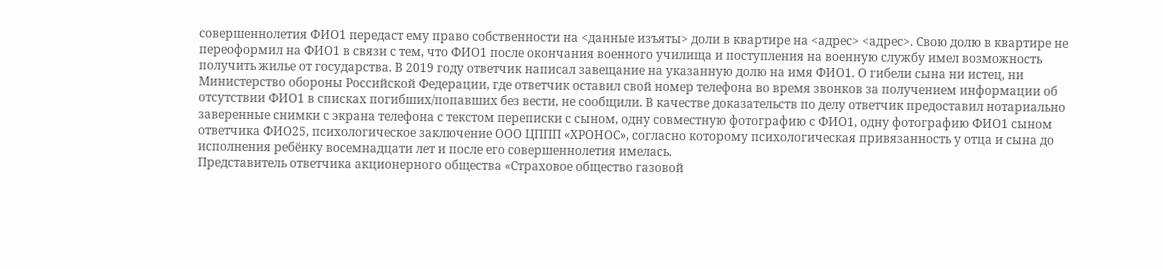совершеннолетия ФИО1 передаст ему право собственности на <данные изъяты> доли в квартире на <адрес> <адрес>. Свою долю в квартире не переоформил на ФИО1 в связи с тем, что ФИО1 после окончания военного училища и поступления на военную службу имел возможность получить жилье от государства. В 2019 году ответчик написал завещание на указанную долю на имя ФИО1. О гибели сына ни истец, ни Министерство обороны Российской Федерации, где ответчик оставил свой номер телефона во время звонков за получением информации об отсутствии ФИО1 в списках погибших/попавших без вести, не сообщили. В качестве доказательств по делу ответчик предоставил нотариально заверенные снимки с экрана телефона с текстом переписки с сыном, одну совместную фотографию с ФИО1, одну фотографию ФИО1 сыном ответчика ФИО25, психологическое заключение ООО ЦППП «ХРОНОС», согласно которому психологическая привязанность у отца и сына до исполнения ребёнку восемнадцати лет и после его совершеннолетия имелась.
Представитель ответчика акционерного общества «Страховое общество газовой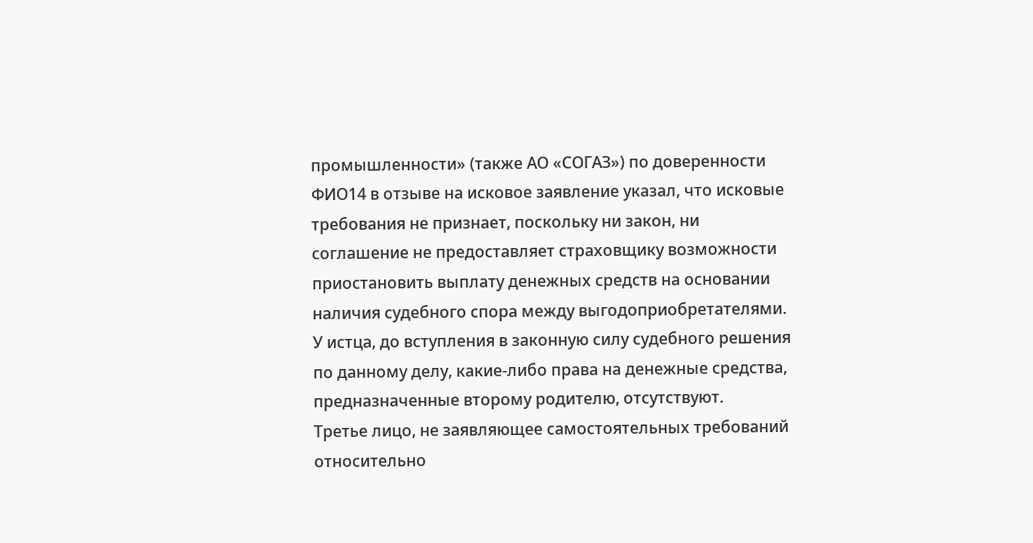промышленности» (также АО «СОГАЗ») по доверенности ФИО14 в отзыве на исковое заявление указал, что исковые требования не признает, поскольку ни закон, ни соглашение не предоставляет страховщику возможности приостановить выплату денежных средств на основании наличия судебного спора между выгодоприобретателями. У истца, до вступления в законную силу судебного решения по данному делу, какие-либо права на денежные средства, предназначенные второму родителю, отсутствуют.
Третье лицо, не заявляющее самостоятельных требований относительно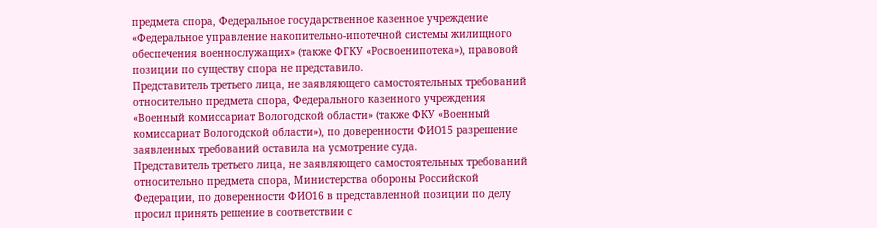предмета спора, Федеральное государственное казенное учреждение «Федеральное управление накопительно-ипотечной системы жилищного обеспечения военнослужащих» (также ФГКУ «Росвоенипотека»), правовой позиции по существу спора не представило.
Представитель третьего лица, не заявляющего самостоятельных требований относительно предмета спора, Федерального казенного учреждения «Военный комиссариат Вологодской области» (также ФКУ «Военный комиссариат Вологодской области»), по доверенности ФИО15 разрешение заявленных требований оставила на усмотрение суда.
Представитель третьего лица, не заявляющего самостоятельных требований относительно предмета спора, Министерства обороны Российской Федерации, по доверенности ФИО16 в представленной позиции по делу просил принять решение в соответствии с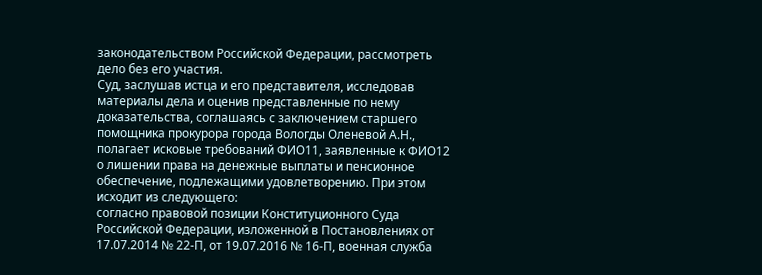законодательством Российской Федерации, рассмотреть дело без его участия.
Суд, заслушав истца и его представителя, исследовав материалы дела и оценив представленные по нему доказательства, соглашаясь с заключением старшего помощника прокурора города Вологды Оленевой А.Н., полагает исковые требований ФИО11, заявленные к ФИО12 о лишении права на денежные выплаты и пенсионное обеспечение, подлежащими удовлетворению. При этом исходит из следующего:
согласно правовой позиции Конституционного Суда Российской Федерации, изложенной в Постановлениях от 17.07.2014 № 22-П, от 19.07.2016 № 16-П, военная служба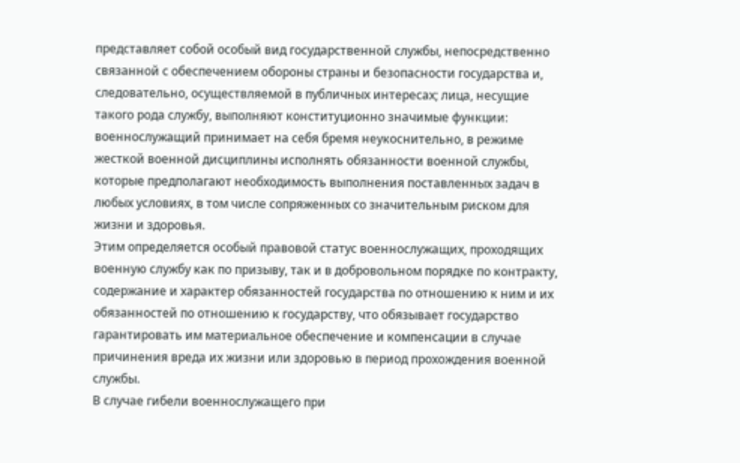представляет собой особый вид государственной службы, непосредственно связанной с обеспечением обороны страны и безопасности государства и, следовательно, осуществляемой в публичных интересах; лица, несущие такого рода службу, выполняют конституционно значимые функции: военнослужащий принимает на себя бремя неукоснительно, в режиме жесткой военной дисциплины исполнять обязанности военной службы, которые предполагают необходимость выполнения поставленных задач в любых условиях, в том числе сопряженных со значительным риском для жизни и здоровья.
Этим определяется особый правовой статус военнослужащих, проходящих военную службу как по призыву, так и в добровольном порядке по контракту, содержание и характер обязанностей государства по отношению к ним и их обязанностей по отношению к государству, что обязывает государство гарантировать им материальное обеспечение и компенсации в случае причинения вреда их жизни или здоровью в период прохождения военной службы.
В случае гибели военнослужащего при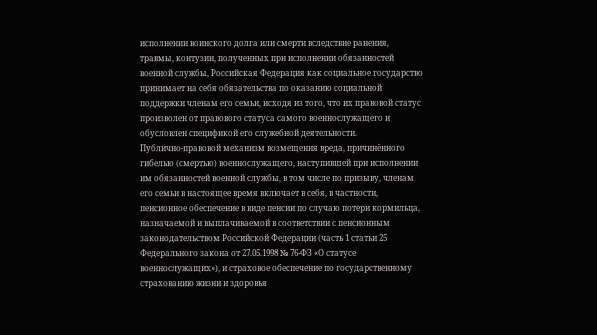исполнении воинского долга или смерти вследствие ранения, травмы, контузии, полученных при исполнении обязанностей военной службы, Российская Федерация как социальное государство принимает на себя обязательства по оказанию социальной поддержки членам его семьи, исходя из того, что их правовой статус произволен от правового статуса самого военнослужащего и обусловлен спецификой его служебной деятельности.
Публично-правовой механизм возмещения вреда, причинённого гибелью (смертью) военнослужащего, наступившей при исполнении им обязанностей военной службы, в том числе по призыву, членам его семьи в настоящее время включает в себя, в частности, пенсионное обеспечение в виде пенсии по случаю потери кормильца, назначаемой и выплачиваемой в соответствии с пенсионным законодательством Российской Федерации (часть 1 статьи 25 Федерального закона от 27.05.1998 № 76-ФЗ «О статусе военнослужащих»), и страховое обеспечение по государственному страхованию жизни и здоровья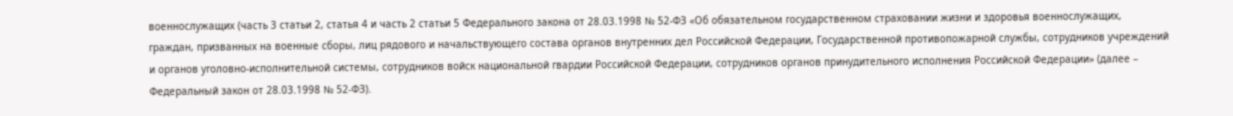военнослужащих (часть 3 статьи 2, статья 4 и часть 2 статьи 5 Федерального закона от 28.03.1998 № 52-ФЗ «Об обязательном государственном страховании жизни и здоровья военнослужащих, граждан, призванных на военные сборы, лиц рядового и начальствующего состава органов внутренних дел Российской Федерации, Государственной противопожарной службы, сотрудников учреждений и органов уголовно-исполнительной системы, сотрудников войск национальной гвардии Российской Федерации, сотрудников органов принудительного исполнения Российской Федерации» (далее – Федеральный закон от 28.03.1998 № 52-ФЗ).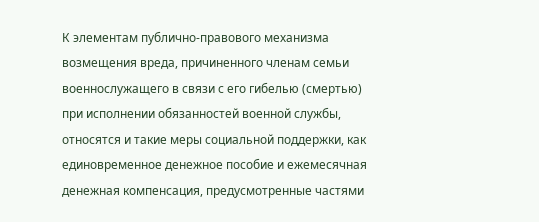К элементам публично-правового механизма возмещения вреда, причиненного членам семьи военнослужащего в связи с его гибелью (смертью) при исполнении обязанностей военной службы, относятся и такие меры социальной поддержки, как единовременное денежное пособие и ежемесячная денежная компенсация, предусмотренные частями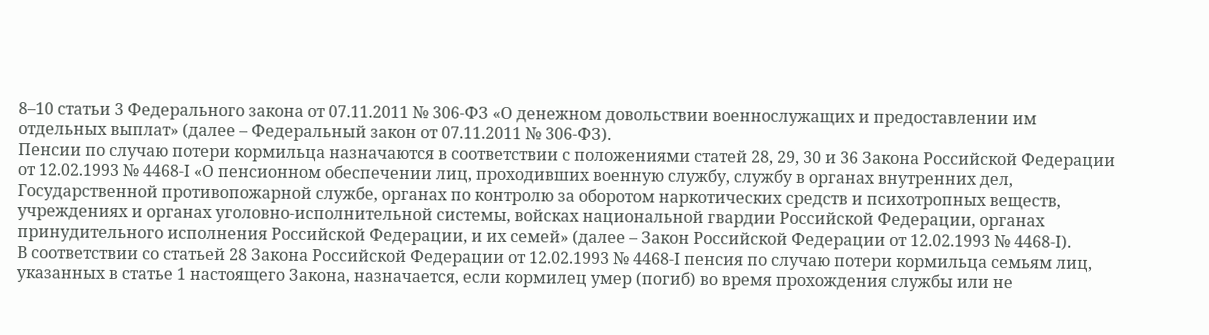8–10 статьи 3 Федерального закона от 07.11.2011 № 306-ФЗ «О денежном довольствии военнослужащих и предоставлении им отдельных выплат» (далее – Федеральный закон от 07.11.2011 № 306-ФЗ).
Пенсии по случаю потери кормильца назначаются в соответствии с положениями статей 28, 29, 30 и 36 Закона Российской Федерации от 12.02.1993 № 4468-I «О пенсионном обеспечении лиц, проходивших военную службу, службу в органах внутренних дел, Государственной противопожарной службе, органах по контролю за оборотом наркотических средств и психотропных веществ, учреждениях и органах уголовно-исполнительной системы, войсках национальной гвардии Российской Федерации, органах принудительного исполнения Российской Федерации, и их семей» (далее – Закон Российской Федерации от 12.02.1993 № 4468-I).
В соответствии со статьей 28 Закона Российской Федерации от 12.02.1993 № 4468-I пенсия по случаю потери кормильца семьям лиц, указанных в статье 1 настоящего Закона, назначается, если кормилец умер (погиб) во время прохождения службы или не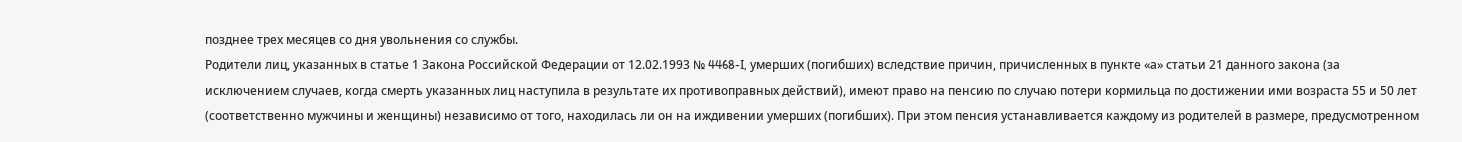позднее трех месяцев со дня увольнения со службы.
Родители лиц, указанных в статье 1 Закона Российской Федерации от 12.02.1993 № 4468-I, умерших (погибших) вследствие причин, причисленных в пункте «а» статьи 21 данного закона (за исключением случаев, когда смерть указанных лиц наступила в результате их противоправных действий), имеют право на пенсию по случаю потери кормильца по достижении ими возраста 55 и 50 лет (соответственно мужчины и женщины) независимо от того, находилась ли он на иждивении умерших (погибших). При этом пенсия устанавливается каждому из родителей в размере, предусмотренном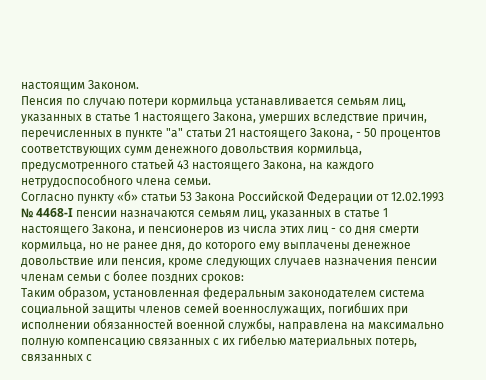настоящим Законом.
Пенсия по случаю потери кормильца устанавливается семьям лиц, указанных в статье 1 настоящего Закона, умерших вследствие причин, перечисленных в пункте "а" статьи 21 настоящего Закона, - 50 процентов соответствующих сумм денежного довольствия кормильца, предусмотренного статьей 43 настоящего Закона, на каждого нетрудоспособного члена семьи.
Согласно пункту «б» статьи 53 Закона Российской Федерации от 12.02.1993 № 4468-I пенсии назначаются семьям лиц, указанных в статье 1 настоящего Закона, и пенсионеров из числа этих лиц - со дня смерти кормильца, но не ранее дня, до которого ему выплачены денежное довольствие или пенсия, кроме следующих случаев назначения пенсии членам семьи с более поздних сроков:
Таким образом, установленная федеральным законодателем система социальной защиты членов семей военнослужащих, погибших при исполнении обязанностей военной службы, направлена на максимально полную компенсацию связанных с их гибелью материальных потерь, связанных с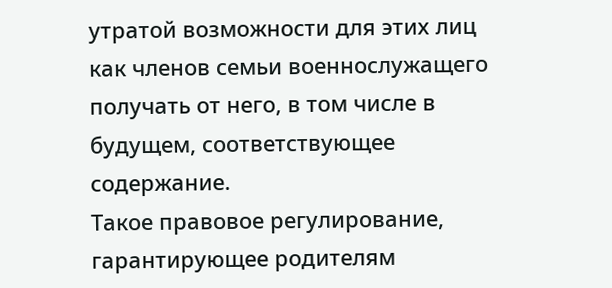утратой возможности для этих лиц как членов семьи военнослужащего получать от него, в том числе в будущем, соответствующее содержание.
Такое правовое регулирование, гарантирующее родителям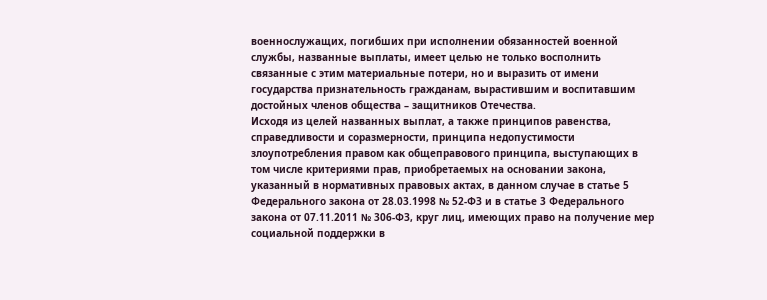военнослужащих, погибших при исполнении обязанностей военной службы, названные выплаты, имеет целью не только восполнить связанные с этим материальные потери, но и выразить от имени государства признательность гражданам, вырастившим и воспитавшим достойных членов общества – защитников Отечества.
Исходя из целей названных выплат, а также принципов равенства, справедливости и соразмерности, принципа недопустимости злоупотребления правом как общеправового принципа, выступающих в том числе критериями прав, приобретаемых на основании закона, указанный в нормативных правовых актах, в данном случае в статье 5 Федерального закона от 28.03.1998 № 52-ФЗ и в статье 3 Федерального закона от 07.11.2011 № 306-ФЗ, круг лиц, имеющих право на получение мер социальной поддержки в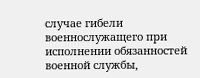случае гибели военнослужащего при исполнении обязанностей военной службы,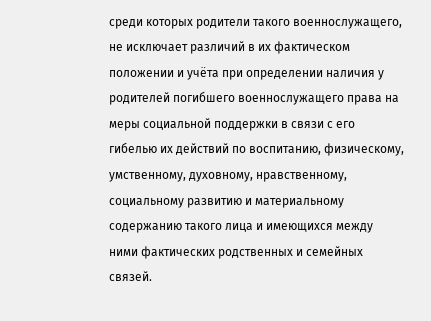среди которых родители такого военнослужащего, не исключает различий в их фактическом положении и учёта при определении наличия у родителей погибшего военнослужащего права на меры социальной поддержки в связи с его гибелью их действий по воспитанию, физическому, умственному, духовному, нравственному, социальному развитию и материальному содержанию такого лица и имеющихся между ними фактических родственных и семейных связей.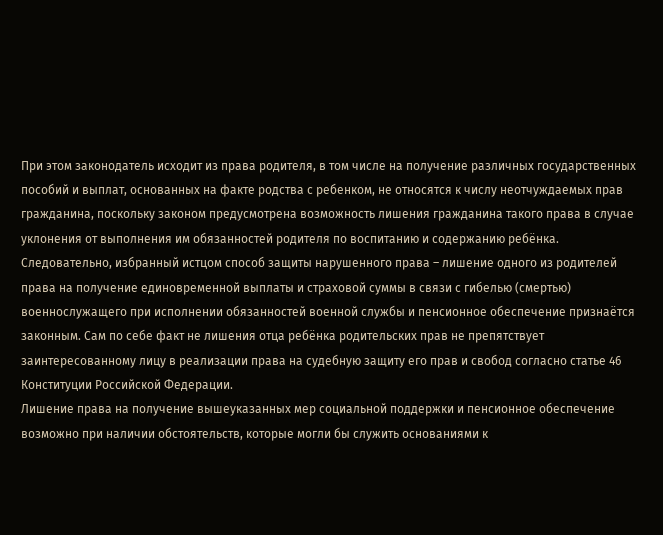При этом законодатель исходит из права родителя, в том числе на получение различных государственных пособий и выплат, основанных на факте родства с ребенком, не относятся к числу неотчуждаемых прав гражданина, поскольку законом предусмотрена возможность лишения гражданина такого права в случае уклонения от выполнения им обязанностей родителя по воспитанию и содержанию ребёнка.
Следовательно, избранный истцом способ защиты нарушенного права – лишение одного из родителей права на получение единовременной выплаты и страховой суммы в связи с гибелью (смертью) военнослужащего при исполнении обязанностей военной службы и пенсионное обеспечение признаётся законным. Сам по себе факт не лишения отца ребёнка родительских прав не препятствует заинтересованному лицу в реализации права на судебную защиту его прав и свобод согласно статье 46 Конституции Российской Федерации.
Лишение права на получение вышеуказанных мер социальной поддержки и пенсионное обеспечение возможно при наличии обстоятельств, которые могли бы служить основаниями к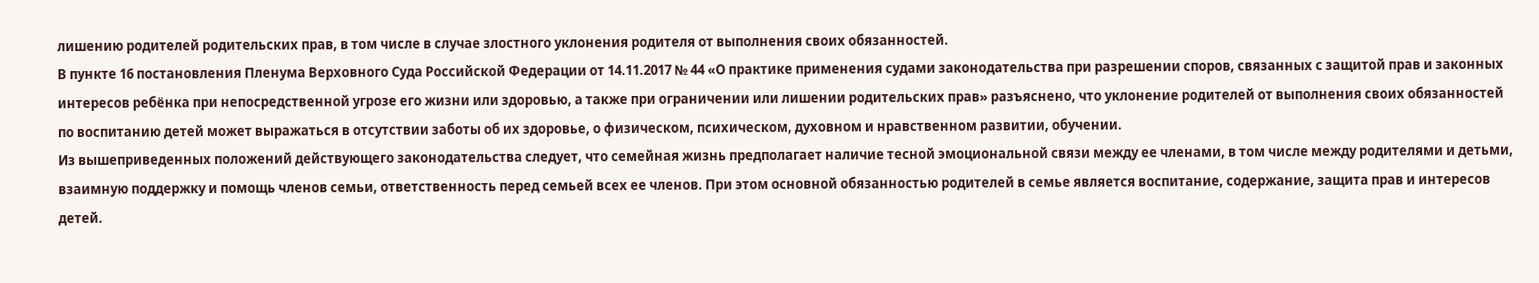лишению родителей родительских прав, в том числе в случае злостного уклонения родителя от выполнения своих обязанностей.
В пункте 16 постановления Пленума Верховного Суда Российской Федерации от 14.11.2017 № 44 «О практике применения судами законодательства при разрешении споров, связанных с защитой прав и законных интересов ребёнка при непосредственной угрозе его жизни или здоровью, а также при ограничении или лишении родительских прав» разъяснено, что уклонение родителей от выполнения своих обязанностей по воспитанию детей может выражаться в отсутствии заботы об их здоровье, о физическом, психическом, духовном и нравственном развитии, обучении.
Из вышеприведенных положений действующего законодательства следует, что семейная жизнь предполагает наличие тесной эмоциональной связи между ее членами, в том числе между родителями и детьми, взаимную поддержку и помощь членов семьи, ответственность перед семьей всех ее членов. При этом основной обязанностью родителей в семье является воспитание, содержание, защита прав и интересов детей.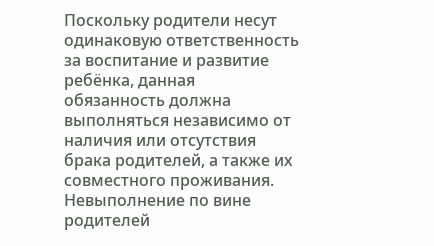Поскольку родители несут одинаковую ответственность за воспитание и развитие ребёнка, данная обязанность должна выполняться независимо от наличия или отсутствия брака родителей, а также их совместного проживания. Невыполнение по вине родителей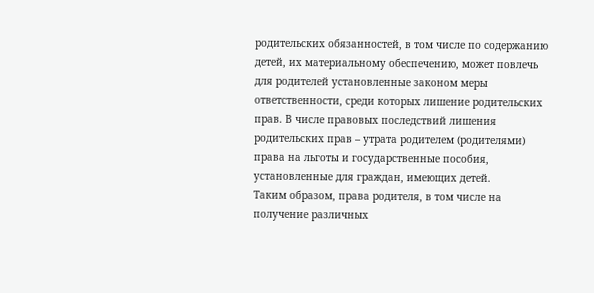родительских обязанностей, в том числе по содержанию детей, их материальному обеспечению, может повлечь для родителей установленные законом меры ответственности, среди которых лишение родительских прав. В числе правовых последствий лишения родительских прав – утрата родителем (родителями) права на льготы и государственные пособия, установленные для граждан, имеющих детей.
Таким образом, права родителя, в том числе на получение различных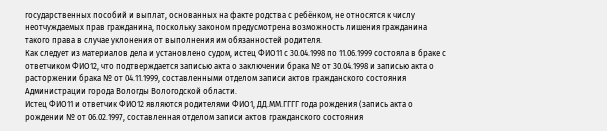государственных пособий и выплат, основанных на факте родства с ребёнком, не относятся к числу неотчуждаемых прав гражданина, поскольку законом предусмотрена возможность лишения гражданина такого права в случае уклонения от выполнения им обязанностей родителя.
Как следует из материалов дела и установлено судом, истец ФИО11 с 30.04.1998 по 11.06.1999 состояла в браке с ответчиком ФИО12, что подтверждается записью акта о заключении брака № от 30.04.1998 и записью акта о расторжении брака № от 04.11.1999, составленными отделом записи актов гражданского состояния Администрации города Вологды Вологодской области.
Истец ФИО11 и ответчик ФИО12 являются родителями ФИО1, ДД.ММ.ГГГГ года рождения (запись акта о рождении № от 06.02.1997, составленная отделом записи актов гражданского состояния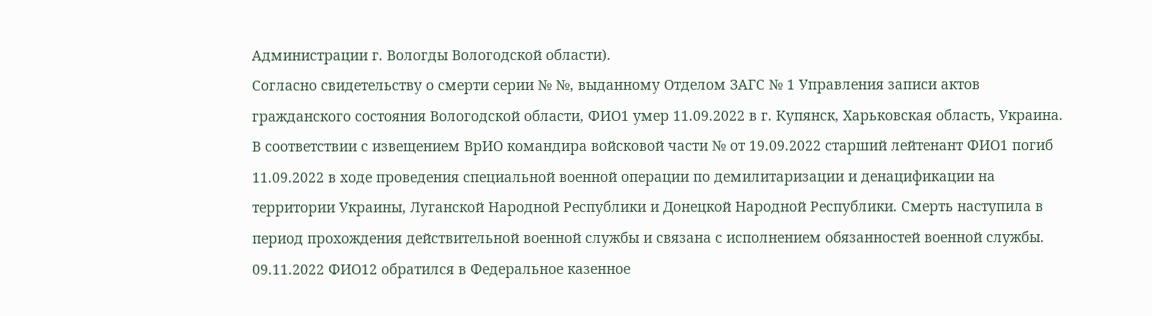Администрации г. Вологды Вологодской области).
Согласно свидетельству о смерти серии № №, выданному Отделом ЗАГС № 1 Управления записи актов гражданского состояния Вологодской области, ФИО1 умер 11.09.2022 в г. Купянск, Харьковская область, Украина.
В соответствии с извещением ВрИО командира войсковой части № от 19.09.2022 старший лейтенант ФИО1 погиб 11.09.2022 в ходе проведения специальной военной операции по демилитаризации и денацификации на территории Украины, Луганской Народной Республики и Донецкой Народной Республики. Смерть наступила в период прохождения действительной военной службы и связана с исполнением обязанностей военной службы.
09.11.2022 ФИО12 обратился в Федеральное казенное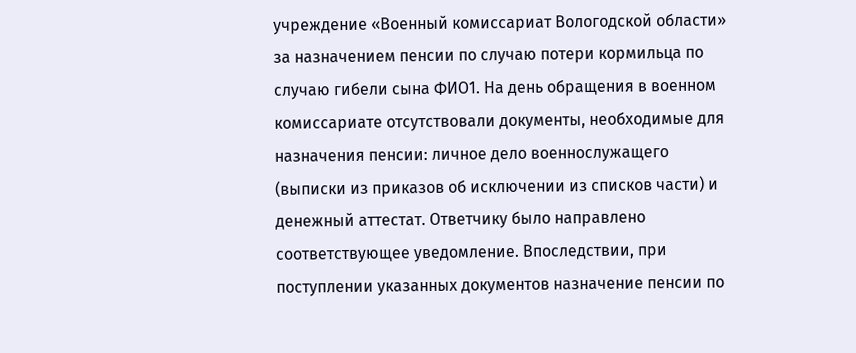учреждение «Военный комиссариат Вологодской области» за назначением пенсии по случаю потери кормильца по случаю гибели сына ФИО1. На день обращения в военном комиссариате отсутствовали документы, необходимые для назначения пенсии: личное дело военнослужащего (выписки из приказов об исключении из списков части) и денежный аттестат. Ответчику было направлено соответствующее уведомление. Впоследствии, при поступлении указанных документов назначение пенсии по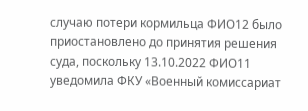случаю потери кормильца ФИО12 было приостановлено до принятия решения суда, поскольку 13.10.2022 ФИО11 уведомила ФКУ «Военный комиссариат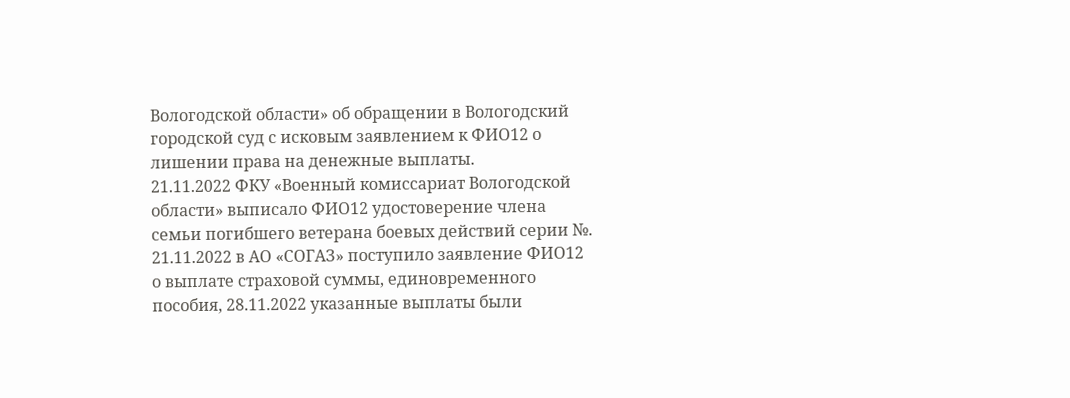Вологодской области» об обращении в Вологодский городской суд с исковым заявлением к ФИО12 о лишении права на денежные выплаты.
21.11.2022 ФКУ «Военный комиссариат Вологодской области» выписало ФИО12 удостоверение члена семьи погибшего ветерана боевых действий серии №.
21.11.2022 в АО «СОГАЗ» поступило заявление ФИО12 о выплате страховой суммы, единовременного пособия, 28.11.2022 указанные выплаты были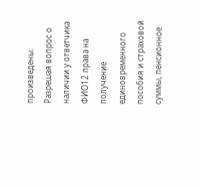произведены.
Разрешая вопрос о наличии у ответчика ФИО12 права на получение единовременного пособия и страховой суммы, пенсионное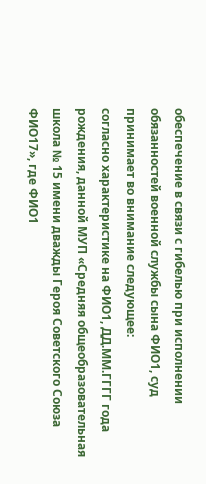обеспечение в связи с гибелью при исполнении обязанностей военной службы сына ФИО1, суд принимает во внимание следующее:
согласно характеристике на ФИО1, ДД.ММ.ГГГГ года рождения, данной МУП «Средняя общеобразовательная школа № 15 имени дважды Героя Советского Союза ФИО17», где ФИО1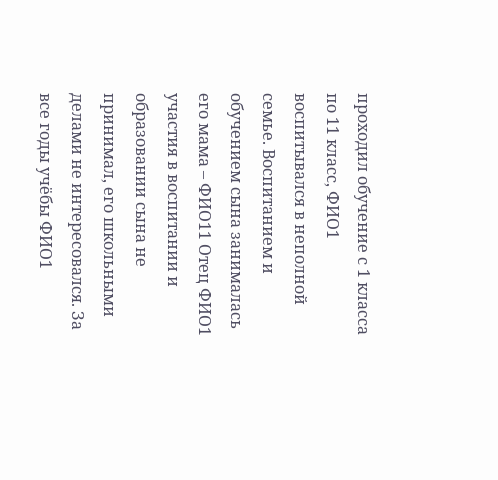проходил обучение с 1 класса по 11 класс, ФИО1 воспитывался в неполной семье. Воспитанием и обучением сына занималась его мама – ФИО11 Отец ФИО1 участия в воспитании и образовании сына не принимал, его школьными делами не интересовался. За все годы учёбы ФИО1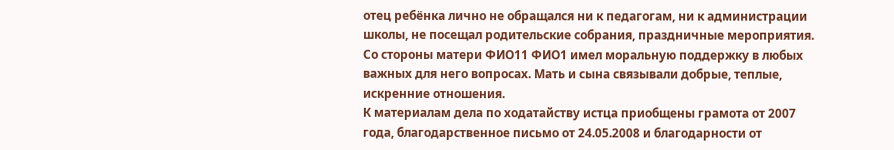отец ребёнка лично не обращался ни к педагогам, ни к администрации школы, не посещал родительские собрания, праздничные мероприятия. Со стороны матери ФИО11 ФИО1 имел моральную поддержку в любых важных для него вопросах. Мать и сына связывали добрые, теплые, искренние отношения.
К материалам дела по ходатайству истца приобщены грамота от 2007 года, благодарственное письмо от 24.05.2008 и благодарности от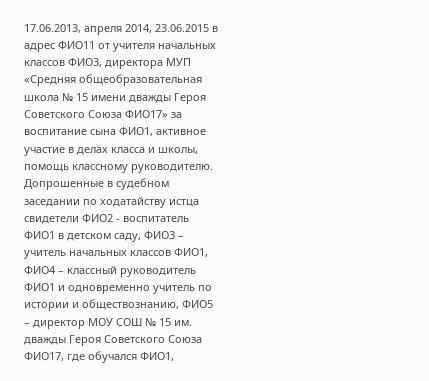17.06.2013, апреля 2014, 23.06.2015 в адрес ФИО11 от учителя начальных классов ФИО3, директора МУП «Средняя общеобразовательная школа № 15 имени дважды Героя Советского Союза ФИО17» за воспитание сына ФИО1, активное участие в делах класса и школы, помощь классному руководителю.
Допрошенные в судебном заседании по ходатайству истца свидетели ФИО2 - воспитатель ФИО1 в детском саду, ФИО3 – учитель начальных классов ФИО1, ФИО4 – классный руководитель ФИО1 и одновременно учитель по истории и обществознанию, ФИО5 – директор МОУ СОШ № 15 им. дважды Героя Советского Союза ФИО17, где обучался ФИО1,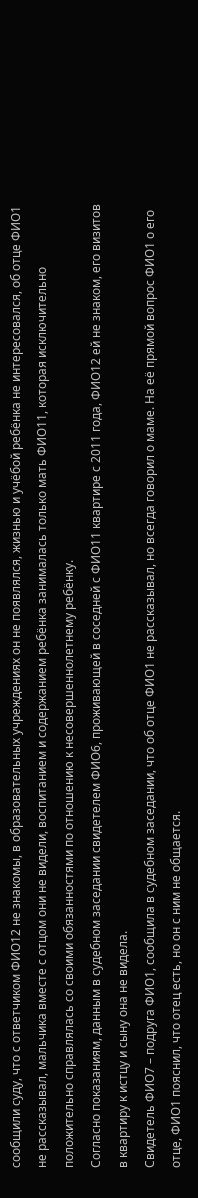сообщили суду, что с ответчиком ФИО12 не знакомы, в образовательных учреждениях он не появлялся, жизнью и учёбой ребёнка не интересовался, об отце ФИО1 не рассказывал, мальчика вместе с отцом они не видели, воспитанием и содержанием ребёнка занималась только мать ФИО11, которая исключительно положительно справлялась со своими обязанностями по отношению к несовершеннолетнему ребёнку.
Согласно показаниям, данным в судебном заседании свидетелем ФИО6, проживающей в соседней с ФИО11 квартире с 2011 года, ФИО12 ей не знаком, его визитов в квартиру к истцу и сыну она не видела.
Свидетель ФИО7 – подруга ФИО1, сообщила в судебном заседании, что об отце ФИО1 не рассказывал, но всегда говорил о маме. На её прямой вопрос ФИО1 о его отце, ФИО1 пояснил, что отец есть, но он с ним не общается.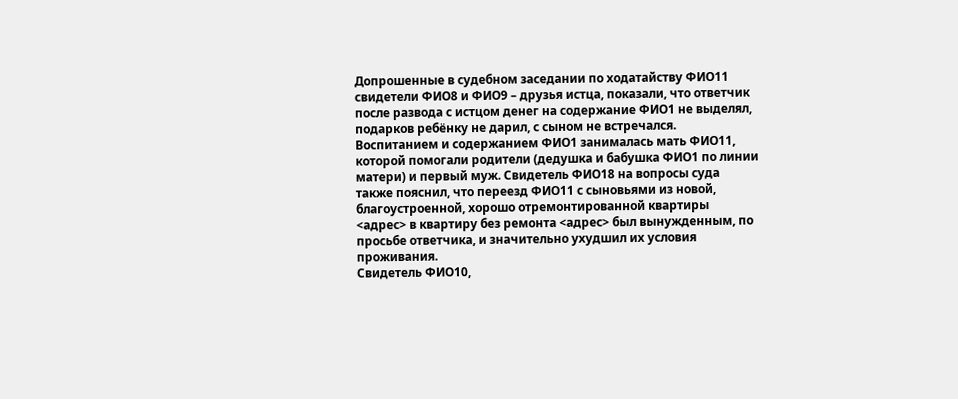Допрошенные в судебном заседании по ходатайству ФИО11 свидетели ФИО8 и ФИО9 – друзья истца, показали, что ответчик после развода с истцом денег на содержание ФИО1 не выделял, подарков ребёнку не дарил, с сыном не встречался. Воспитанием и содержанием ФИО1 занималась мать ФИО11, которой помогали родители (дедушка и бабушка ФИО1 по линии матери) и первый муж. Свидетель ФИО18 на вопросы суда также пояснил, что переезд ФИО11 с сыновьями из новой, благоустроенной, хорошо отремонтированной квартиры <адрес> в квартиру без ремонта <адрес> был вынужденным, по просьбе ответчика, и значительно ухудшил их условия проживания.
Свидетель ФИО10,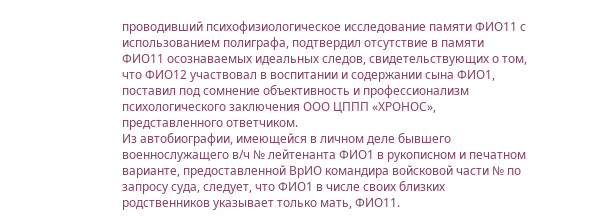проводивший психофизиологическое исследование памяти ФИО11 с использованием полиграфа, подтвердил отсутствие в памяти ФИО11 осознаваемых идеальных следов, свидетельствующих о том, что ФИО12 участвовал в воспитании и содержании сына ФИО1, поставил под сомнение объективность и профессионализм психологического заключения ООО ЦППП «ХРОНОС», представленного ответчиком.
Из автобиографии, имеющейся в личном деле бывшего военнослужащего в/ч № лейтенанта ФИО1 в рукописном и печатном варианте, предоставленной ВрИО командира войсковой части № по запросу суда, следует, что ФИО1 в числе своих близких родственников указывает только мать, ФИО11.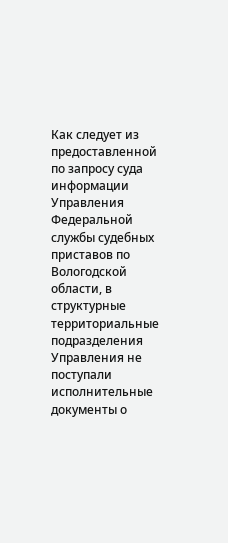Как следует из предоставленной по запросу суда информации Управления Федеральной службы судебных приставов по Вологодской области, в структурные территориальные подразделения Управления не поступали исполнительные документы о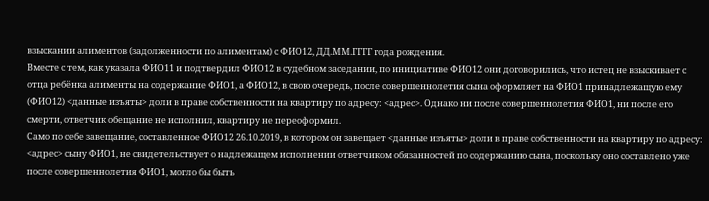взыскании алиментов (задолженности по алиментам) с ФИО12, ДД.ММ.ГГГГ года рождения.
Вместе с тем, как указала ФИО11 и подтвердил ФИО12 в судебном заседании, по инициативе ФИО12 они договорились, что истец не взыскивает с отца ребёнка алименты на содержание ФИО1, а ФИО12, в свою очередь, после совершеннолетия сына оформляет на ФИО1 принадлежащую ему (ФИО12) <данные изъяты> доли в праве собственности на квартиру по адресу: <адрес>. Однако ни после совершеннолетия ФИО1, ни после его смерти, ответчик обещание не исполнил, квартиру не переоформил.
Само по себе завещание, составленное ФИО12 26.10.2019, в котором он завещает <данные изъяты> доли в праве собственности на квартиру по адресу: <адрес> сыну ФИО1, не свидетельствует о надлежащем исполнении ответчиком обязанностей по содержанию сына, поскольку оно составлено уже после совершеннолетия ФИО1, могло бы быть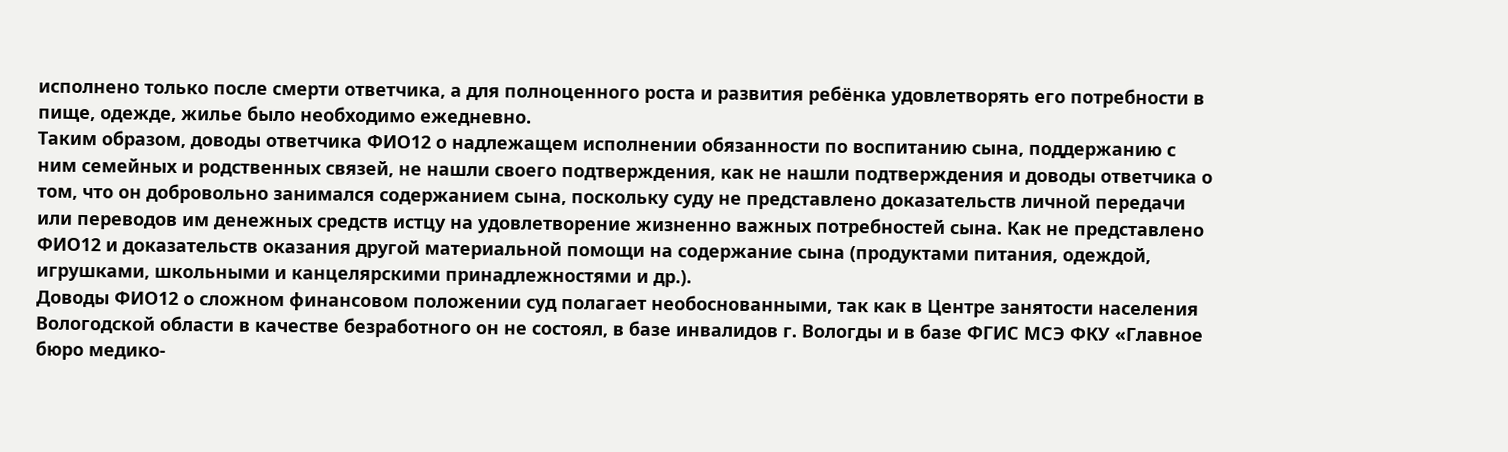исполнено только после смерти ответчика, а для полноценного роста и развития ребёнка удовлетворять его потребности в пище, одежде, жилье было необходимо ежедневно.
Таким образом, доводы ответчика ФИО12 о надлежащем исполнении обязанности по воспитанию сына, поддержанию с ним семейных и родственных связей, не нашли своего подтверждения, как не нашли подтверждения и доводы ответчика о том, что он добровольно занимался содержанием сына, поскольку суду не представлено доказательств личной передачи или переводов им денежных средств истцу на удовлетворение жизненно важных потребностей сына. Как не представлено ФИО12 и доказательств оказания другой материальной помощи на содержание сына (продуктами питания, одеждой, игрушками, школьными и канцелярскими принадлежностями и др.).
Доводы ФИО12 о сложном финансовом положении суд полагает необоснованными, так как в Центре занятости населения Вологодской области в качестве безработного он не состоял, в базе инвалидов г. Вологды и в базе ФГИС МСЭ ФКУ «Главное бюро медико-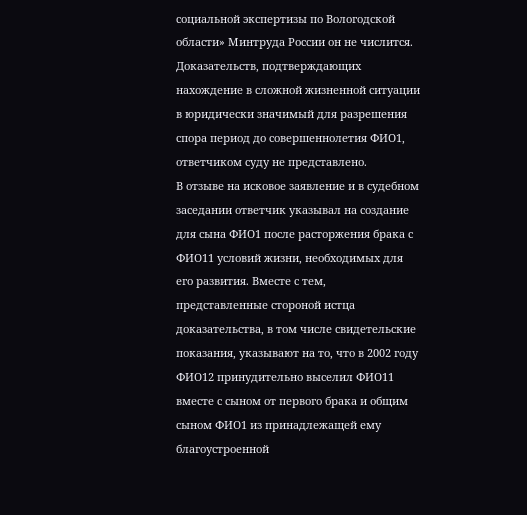социальной экспертизы по Вологодской области» Минтруда России он не числится. Доказательств, подтверждающих нахождение в сложной жизненной ситуации в юридически значимый для разрешения спора период до совершеннолетия ФИО1, ответчиком суду не представлено.
В отзыве на исковое заявление и в судебном заседании ответчик указывал на создание для сына ФИО1 после расторжения брака с ФИО11 условий жизни, необходимых для его развития. Вместе с тем, представленные стороной истца доказательства, в том числе свидетельские показания, указывают на то, что в 2002 году ФИО12 принудительно выселил ФИО11 вместе с сыном от первого брака и общим сыном ФИО1 из принадлежащей ему благоустроенной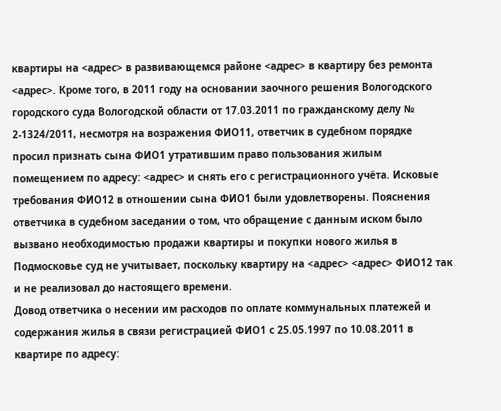квартиры на <адрес> в развивающемся районе <адрес> в квартиру без ремонта <адрес>. Кроме того, в 2011 году на основании заочного решения Вологодского городского суда Вологодской области от 17.03.2011 по гражданскому делу № 2-1324/2011, несмотря на возражения ФИО11, ответчик в судебном порядке просил признать сына ФИО1 утратившим право пользования жилым помещением по адресу: <адрес> и снять его с регистрационного учёта. Исковые требования ФИО12 в отношении сына ФИО1 были удовлетворены. Пояснения ответчика в судебном заседании о том, что обращение с данным иском было вызвано необходимостью продажи квартиры и покупки нового жилья в Подмосковье суд не учитывает, поскольку квартиру на <адрес> <адрес> ФИО12 так и не реализовал до настоящего времени.
Довод ответчика о несении им расходов по оплате коммунальных платежей и содержания жилья в связи регистрацией ФИО1 с 25.05.1997 по 10.08.2011 в квартире по адресу: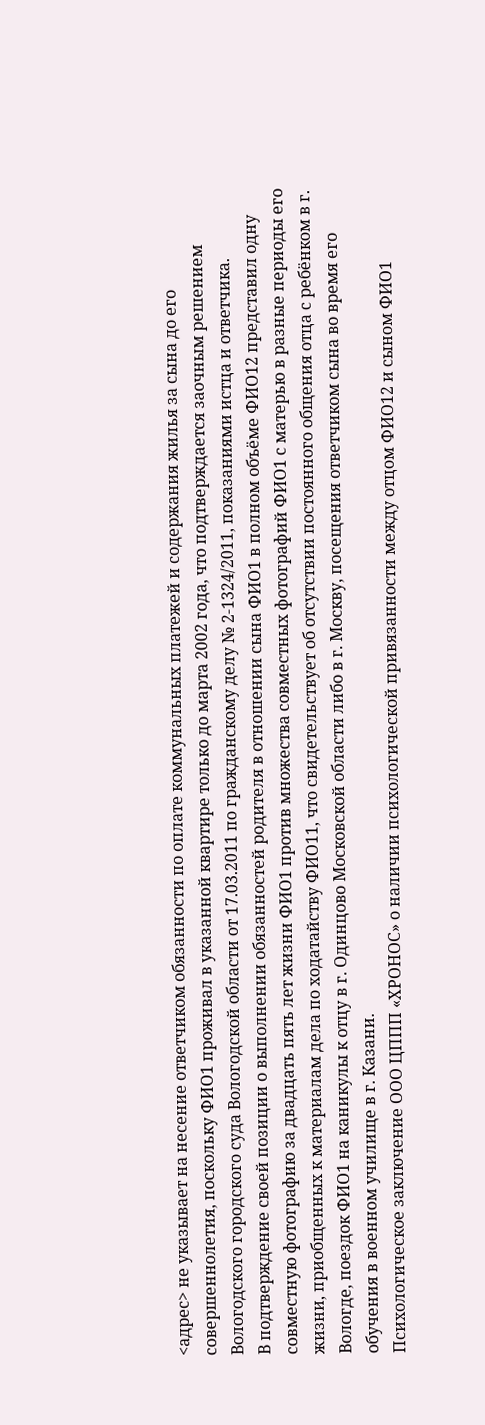<адрес> не указывает на несение ответчиком обязанности по оплате коммунальных платежей и содержания жилья за сына до его совершеннолетия, поскольку ФИО1 проживал в указанной квартире только до марта 2002 года, что подтверждается заочным решением Вологодского городского суда Вологодской области от 17.03.2011 по гражданскому делу № 2-1324/2011, показаниями истца и ответчика.
В подтверждение своей позиции о выполнении обязанностей родителя в отношении сына ФИО1 в полном объёме ФИО12 представил одну совместную фотографию за двадцать пять лет жизни ФИО1 против множества совместных фотографий ФИО1 с матерью в разные периоды его жизни, приобщенных к материалам дела по ходатайству ФИО11, что свидетельствует об отсутствии постоянного общения отца с ребёнком в г. Вологде, поездок ФИО1 на каникулы к отцу в г. Одинцово Московской области либо в г. Москву, посещения ответчиком сына во время его обучения в военном училище в г. Казани.
Психологическое заключение ООО ЦППП «ХРОНОС» о наличии психологической привязанности между отцом ФИО12 и сыном ФИО1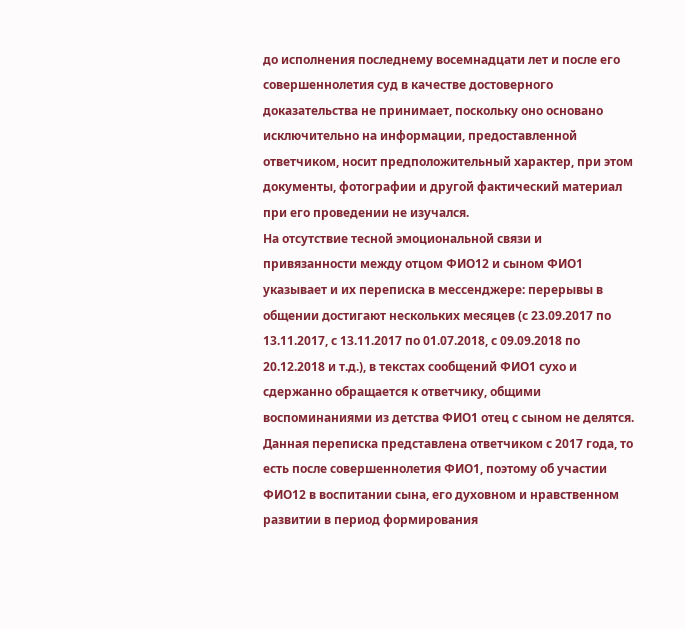до исполнения последнему восемнадцати лет и после его совершеннолетия суд в качестве достоверного доказательства не принимает, поскольку оно основано исключительно на информации, предоставленной ответчиком, носит предположительный характер, при этом документы, фотографии и другой фактический материал при его проведении не изучался.
На отсутствие тесной эмоциональной связи и привязанности между отцом ФИО12 и сыном ФИО1 указывает и их переписка в мессенджере: перерывы в общении достигают нескольких месяцев (с 23.09.2017 по 13.11.2017, с 13.11.2017 по 01.07.2018, с 09.09.2018 по 20.12.2018 и т.д.), в текстах сообщений ФИО1 сухо и сдержанно обращается к ответчику, общими воспоминаниями из детства ФИО1 отец с сыном не делятся. Данная переписка представлена ответчиком с 2017 года, то есть после совершеннолетия ФИО1, поэтому об участии ФИО12 в воспитании сына, его духовном и нравственном развитии в период формирования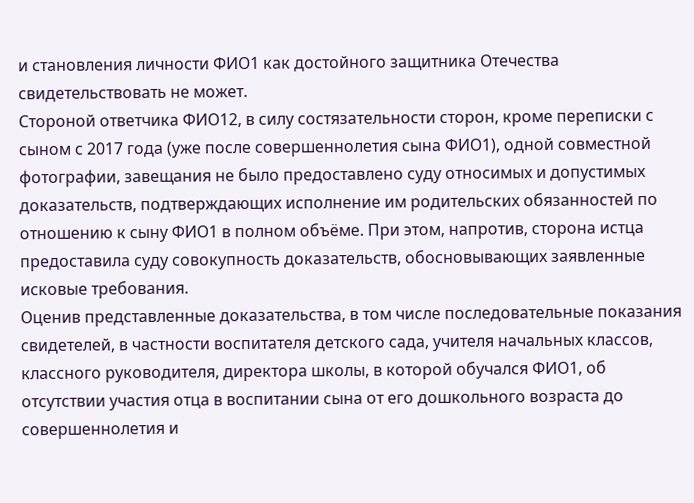и становления личности ФИО1 как достойного защитника Отечества свидетельствовать не может.
Стороной ответчика ФИО12, в силу состязательности сторон, кроме переписки с сыном с 2017 года (уже после совершеннолетия сына ФИО1), одной совместной фотографии, завещания не было предоставлено суду относимых и допустимых доказательств, подтверждающих исполнение им родительских обязанностей по отношению к сыну ФИО1 в полном объёме. При этом, напротив, сторона истца предоставила суду совокупность доказательств, обосновывающих заявленные исковые требования.
Оценив представленные доказательства, в том числе последовательные показания свидетелей, в частности воспитателя детского сада, учителя начальных классов, классного руководителя, директора школы, в которой обучался ФИО1, об отсутствии участия отца в воспитании сына от его дошкольного возраста до совершеннолетия и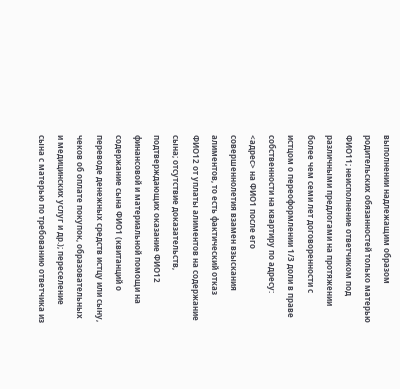выполнении надлежащим образом родительских обязанностей только матерью ФИО11; неисполнение ответчиком под различными предлогами на протяжении более чем семи лет договоренности с истцом о переоформлении 1/3 доли в праве собственности на квартиру по адресу: <адрес> на ФИО1 после его совершеннолетия взамен взыскания алиментов, то есть фактический отказ ФИО12 от уплаты алиментов на содержание сына; отсутствие доказательств, подтверждающих оказание ФИО12 финансовой и материальной помощи на содержание сына ФИО1 (квитанций о переводе денежных средств истцу или сыну, чеков об оплате покупок, образовательных и медицинских услуг и др.); переселение сына с матерью по требованию ответчика из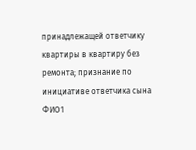принадлежащей ответчику квартиры в квартиру без ремонта; признание по инициативе ответчика сына ФИО1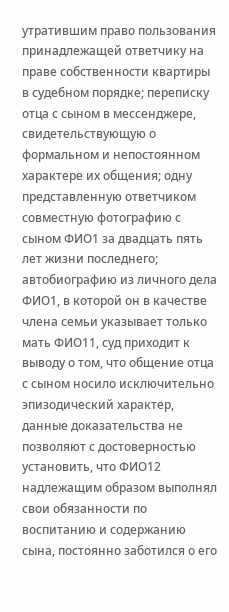утратившим право пользования принадлежащей ответчику на праве собственности квартиры в судебном порядке; переписку отца с сыном в мессенджере, свидетельствующую о формальном и непостоянном характере их общения; одну представленную ответчиком совместную фотографию с сыном ФИО1 за двадцать пять лет жизни последнего; автобиографию из личного дела ФИО1, в которой он в качестве члена семьи указывает только мать ФИО11, суд приходит к выводу о том, что общение отца с сыном носило исключительно эпизодический характер, данные доказательства не позволяют с достоверностью установить, что ФИО12 надлежащим образом выполнял свои обязанности по воспитанию и содержанию сына, постоянно заботился о его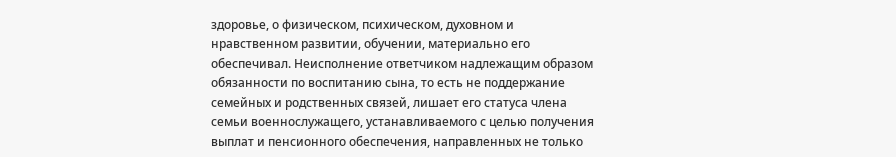здоровье, о физическом, психическом, духовном и нравственном развитии, обучении, материально его обеспечивал. Неисполнение ответчиком надлежащим образом обязанности по воспитанию сына, то есть не поддержание семейных и родственных связей, лишает его статуса члена семьи военнослужащего, устанавливаемого с целью получения выплат и пенсионного обеспечения, направленных не только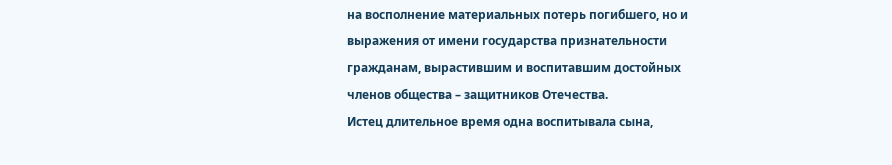на восполнение материальных потерь погибшего, но и выражения от имени государства признательности гражданам, вырастившим и воспитавшим достойных членов общества – защитников Отечества.
Истец длительное время одна воспитывала сына,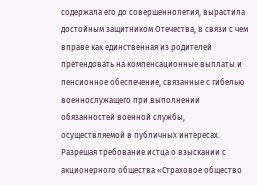содержала его до совершеннолетия, вырастила достойным защитником Отечества, в связи с чем вправе как единственная из родителей претендовать на компенсационные выплаты и пенсионное обеспечение, связанные с гибелью военнослужащего при выполнении обязанностей военной службы, осуществляемой в публичных интересах.
Разрешая требование истца о взыскании с акционерного общества «Страховое общество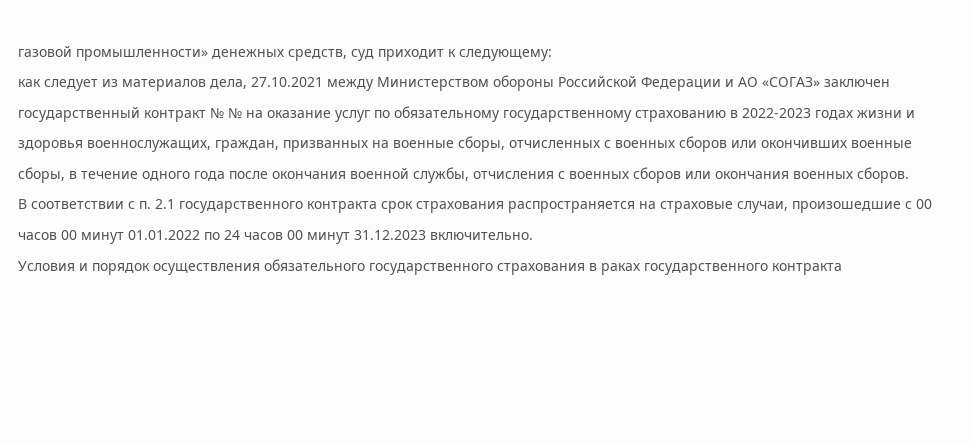газовой промышленности» денежных средств, суд приходит к следующему:
как следует из материалов дела, 27.10.2021 между Министерством обороны Российской Федерации и АО «СОГАЗ» заключен государственный контракт № № на оказание услуг по обязательному государственному страхованию в 2022-2023 годах жизни и здоровья военнослужащих, граждан, призванных на военные сборы, отчисленных с военных сборов или окончивших военные сборы, в течение одного года после окончания военной службы, отчисления с военных сборов или окончания военных сборов.
В соответствии с п. 2.1 государственного контракта срок страхования распространяется на страховые случаи, произошедшие с 00 часов 00 минут 01.01.2022 по 24 часов 00 минут 31.12.2023 включительно.
Условия и порядок осуществления обязательного государственного страхования в раках государственного контракта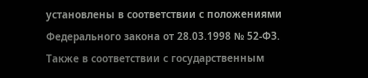установлены в соответствии с положениями Федерального закона от 28.03.1998 № 52-ФЗ.
Также в соответствии с государственным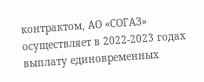контрактом, АО «СОГАЗ» осуществляет в 2022-2023 годах выплату единовременных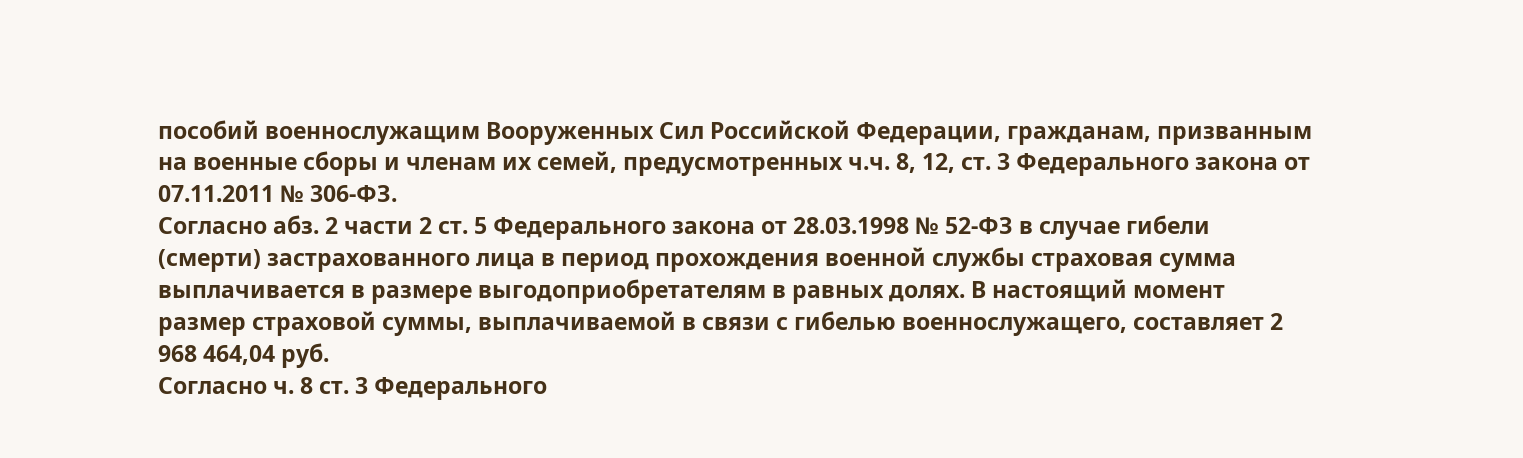пособий военнослужащим Вооруженных Сил Российской Федерации, гражданам, призванным на военные сборы и членам их семей, предусмотренных ч.ч. 8, 12, ст. 3 Федерального закона от 07.11.2011 № 306-ФЗ.
Согласно абз. 2 части 2 ст. 5 Федерального закона от 28.03.1998 № 52-ФЗ в случае гибели (смерти) застрахованного лица в период прохождения военной службы страховая сумма выплачивается в размере выгодоприобретателям в равных долях. В настоящий момент размер страховой суммы, выплачиваемой в связи с гибелью военнослужащего, составляет 2 968 464,04 руб.
Согласно ч. 8 ст. 3 Федерального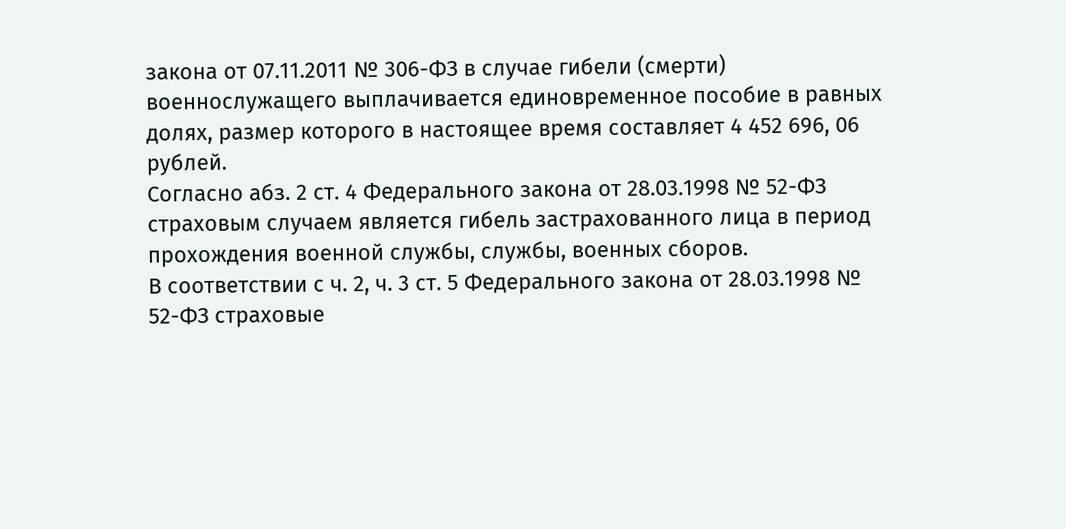закона от 07.11.2011 № 306-ФЗ в случае гибели (смерти) военнослужащего выплачивается единовременное пособие в равных долях, размер которого в настоящее время составляет 4 452 696, 06 рублей.
Согласно абз. 2 ст. 4 Федерального закона от 28.03.1998 № 52-ФЗ страховым случаем является гибель застрахованного лица в период прохождения военной службы, службы, военных сборов.
В соответствии с ч. 2, ч. 3 ст. 5 Федерального закона от 28.03.1998 № 52-ФЗ страховые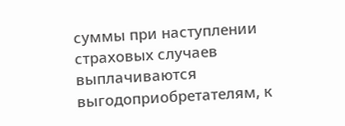суммы при наступлении страховых случаев выплачиваются выгодоприобретателям, к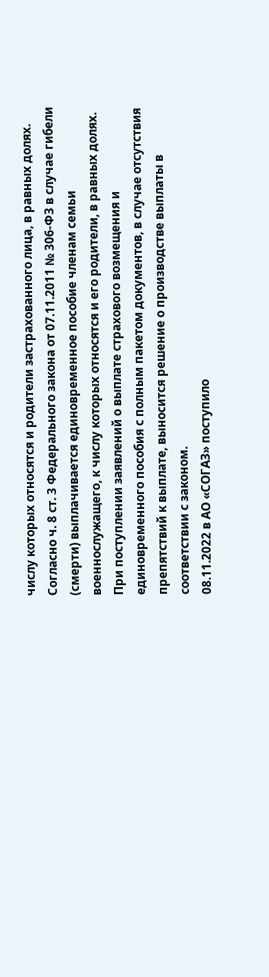числу которых относятся и родители застрахованного лица, в равных долях.
Согласно ч. 8 ст. 3 Федерального закона от 07.11.2011 № 306-ФЗ в случае гибели (смерти) выплачивается единовременное пособие членам семьи военнослужащего, к числу которых относятся и его родители, в равных долях.
При поступлении заявлений о выплате страхового возмещения и единовременного пособия с полным пакетом документов, в случае отсутствия препятствий к выплате, выносится решение о производстве выплаты в соответствии с законом.
08.11.2022 в АО «СОГАЗ» поступило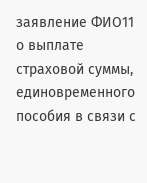заявление ФИО11 о выплате страховой суммы, единовременного пособия в связи с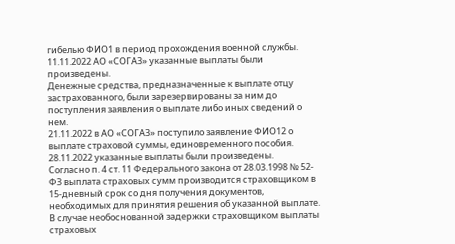гибелью ФИО1 в период прохождения военной службы. 11.11.2022 АО «СОГАЗ» указанные выплаты были произведены.
Денежные средства, предназначенные к выплате отцу застрахованного, были зарезервированы за ним до поступления заявления о выплате либо иных сведений о нем.
21.11.2022 в АО «СОГАЗ» поступило заявление ФИО12 о выплате страховой суммы, единовременного пособия. 28.11.2022 указанные выплаты были произведены.
Согласно п. 4 ст. 11 Федерального закона от 28.03.1998 № 52-ФЗ выплата страховых сумм производится страховщиком в 15-дневный срок со дня получения документов, необходимых для принятия решения об указанной выплате. В случае необоснованной задержки страховщиком выплаты страховых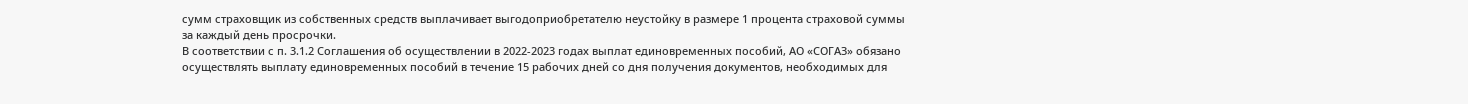сумм страховщик из собственных средств выплачивает выгодоприобретателю неустойку в размере 1 процента страховой суммы за каждый день просрочки.
В соответствии с п. 3.1.2 Соглашения об осуществлении в 2022-2023 годах выплат единовременных пособий, АО «СОГАЗ» обязано осуществлять выплату единовременных пособий в течение 15 рабочих дней со дня получения документов, необходимых для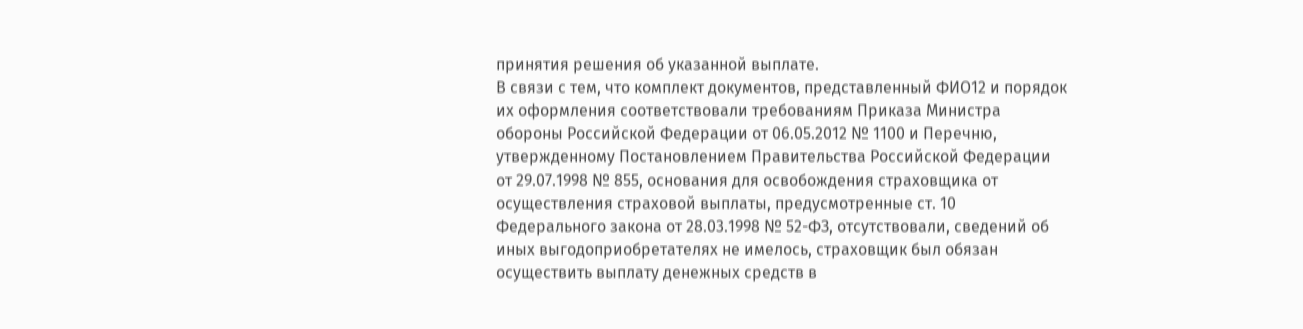принятия решения об указанной выплате.
В связи с тем, что комплект документов, представленный ФИО12 и порядок их оформления соответствовали требованиям Приказа Министра обороны Российской Федерации от 06.05.2012 № 1100 и Перечню, утвержденному Постановлением Правительства Российской Федерации от 29.07.1998 № 855, основания для освобождения страховщика от осуществления страховой выплаты, предусмотренные ст. 10 Федерального закона от 28.03.1998 № 52-ФЗ, отсутствовали, сведений об иных выгодоприобретателях не имелось, страховщик был обязан осуществить выплату денежных средств в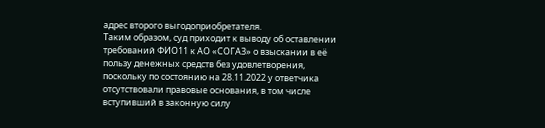адрес второго выгодоприобретателя.
Таким образом, суд приходит к выводу об оставлении требований ФИО11 к АО «СОГАЗ» о взыскании в её пользу денежных средств без удовлетворения, поскольку по состоянию на 28.11.2022 у ответчика отсутствовали правовые основания, в том числе вступивший в законную силу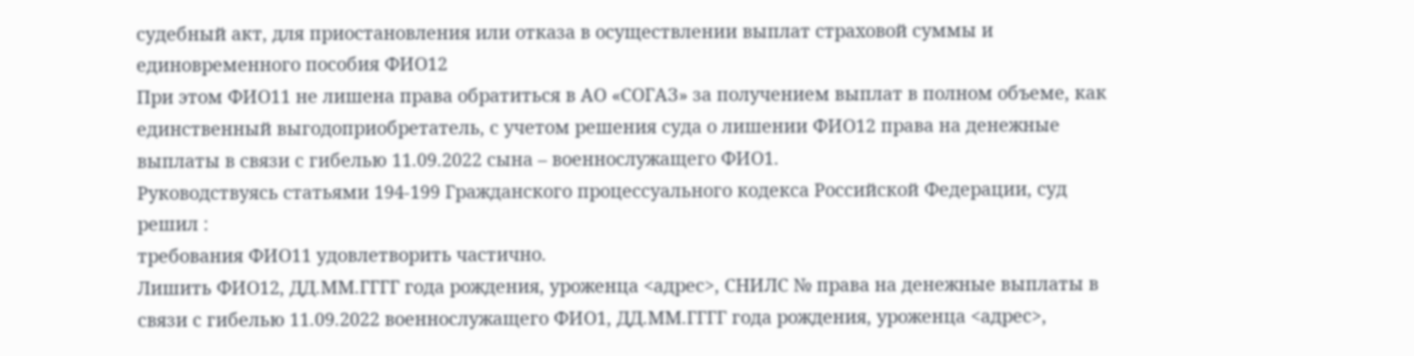судебный акт, для приостановления или отказа в осуществлении выплат страховой суммы и единовременного пособия ФИО12
При этом ФИО11 не лишена права обратиться в АО «СОГАЗ» за получением выплат в полном объеме, как единственный выгодоприобретатель, с учетом решения суда о лишении ФИО12 права на денежные выплаты в связи с гибелью 11.09.2022 сына – военнослужащего ФИО1.
Руководствуясь статьями 194-199 Гражданского процессуального кодекса Российской Федерации, суд
решил :
требования ФИО11 удовлетворить частично.
Лишить ФИО12, ДД.ММ.ГГГГ года рождения, уроженца <адрес>, СНИЛС № права на денежные выплаты в связи с гибелью 11.09.2022 военнослужащего ФИО1, ДД.ММ.ГГГГ года рождения, уроженца <адрес>,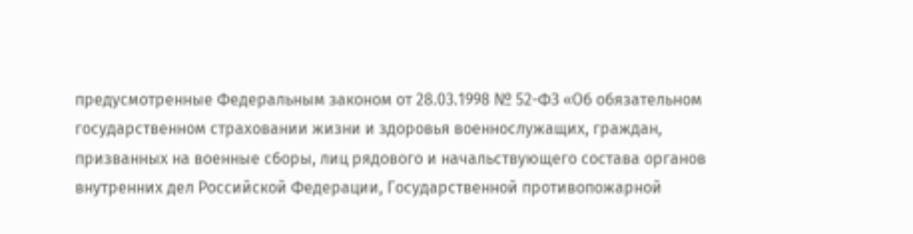предусмотренные Федеральным законом от 28.03.1998 № 52-ФЗ «Об обязательном государственном страховании жизни и здоровья военнослужащих, граждан, призванных на военные сборы, лиц рядового и начальствующего состава органов внутренних дел Российской Федерации, Государственной противопожарной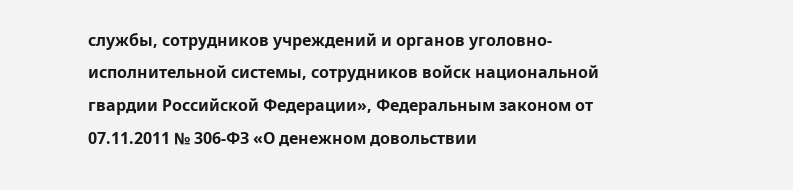службы, сотрудников учреждений и органов уголовно-исполнительной системы, сотрудников войск национальной гвардии Российской Федерации», Федеральным законом от 07.11.2011 № 306-ФЗ «О денежном довольствии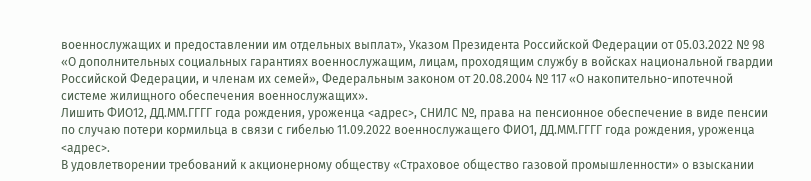военнослужащих и предоставлении им отдельных выплат», Указом Президента Российской Федерации от 05.03.2022 № 98 «О дополнительных социальных гарантиях военнослужащим, лицам, проходящим службу в войсках национальной гвардии Российской Федерации, и членам их семей», Федеральным законом от 20.08.2004 № 117 «О накопительно-ипотечной системе жилищного обеспечения военнослужащих».
Лишить ФИО12, ДД.ММ.ГГГГ года рождения, уроженца <адрес>, СНИЛС №, права на пенсионное обеспечение в виде пенсии по случаю потери кормильца в связи с гибелью 11.09.2022 военнослужащего ФИО1, ДД.ММ.ГГГГ года рождения, уроженца <адрес>.
В удовлетворении требований к акционерному обществу «Страховое общество газовой промышленности» о взыскании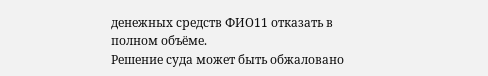денежных средств ФИО11 отказать в полном объёме.
Решение суда может быть обжаловано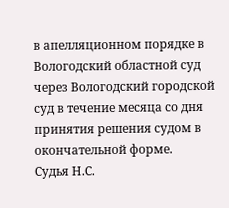в апелляционном порядке в Вологодский областной суд через Вологодский городской суд в течение месяца со дня принятия решения судом в окончательной форме.
Судья Н.С.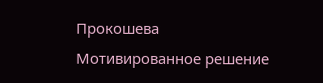Прокошева
Мотивированное решение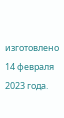изготовлено 14 февраля 2023 года.